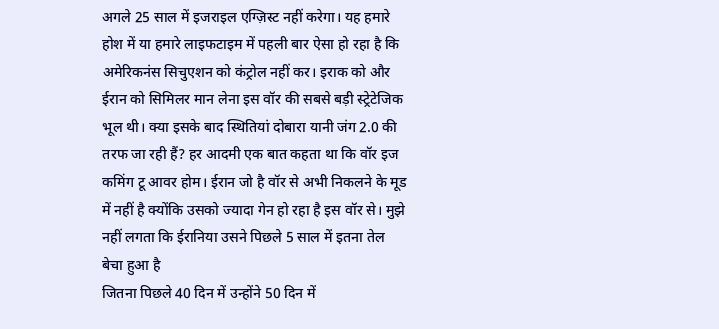अगले 25 साल में इजराइल एग्ज़िस्ट नहीं करेगा। यह हमारे होश में या हमारे लाइफटाइम में पहली बार ऐसा हो रहा है कि अमेरिकनंस सिचुएशन को कंट्रोल नहीं कर। इराक को और ईरान को सिमिलर मान लेना इस वॉर की सबसे बड़ी स्ट्रेटेजिक भूल थी। क्या इसके बाद स्थितियां दोबारा यानी जंग 2.0 की तरफ जा रही हैं? हर आदमी एक बात कहता था कि वॉर इज कमिंग टू आवर होम। ईरान जो है वॉर से अभी निकलने के मूड में नहीं है क्योंकि उसको ज्यादा गेन हो रहा है इस वॉर से। मुझे नहीं लगता कि ईरानिया उसने पिछले 5 साल में इतना तेल बेचा हुआ है
जितना पिछले 40 दिन में उन्होंने 50 दिन में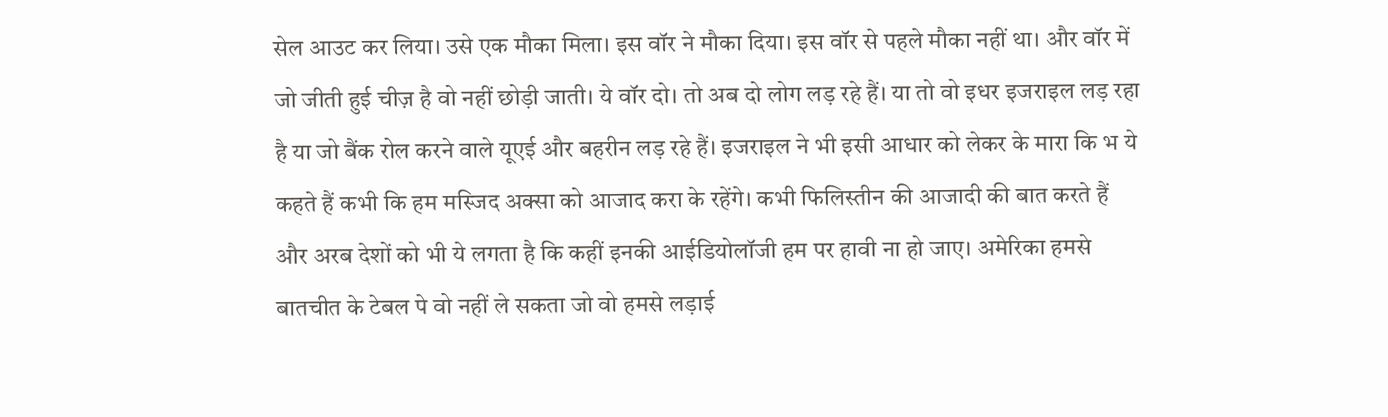सेल आउट कर लिया। उसे एक मौका मिला। इस वॉर ने मौका दिया। इस वॉर से पहले मौका नहीं था। और वॉर में जो जीती हुई चीज़ है वो नहीं छोड़ी जाती। ये वॉर दो। तो अब दो लोग लड़ रहे हैं। या तो वो इधर इजराइल लड़ रहा है या जो बैंक रोल करने वाले यूएई और बहरीन लड़ रहे हैं। इजराइल ने भी इसी आधार को लेकर के मारा कि भ ये कहते हैं कभी कि हम मस्जिद अक्सा को आजाद करा के रहेंगे। कभी फिलिस्तीन की आजादी की बात करते हैं और अरब देशों को भी ये लगता है कि कहीं इनकी आईडियोलॉजी हम पर हावी ना हो जाए। अमेरिका हमसे बातचीत के टेबल पे वो नहीं ले सकता जो वो हमसे लड़ाई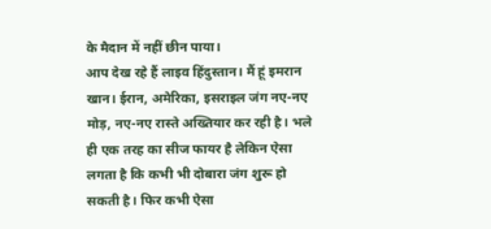के मैदान में नहीं छीन पाया।
आप देख रहे हैं लाइव हिंदुस्तान। मैं हूं इमरान खान। ईरान, अमेरिका, इसराइल जंग नए-नए मोड़, नए-नए रास्ते अख्तियार कर रही है। भले ही एक तरह का सीज फायर है लेकिन ऐसा लगता है कि कभी भी दोबारा जंग शुरू हो सकती है। फिर कभी ऐसा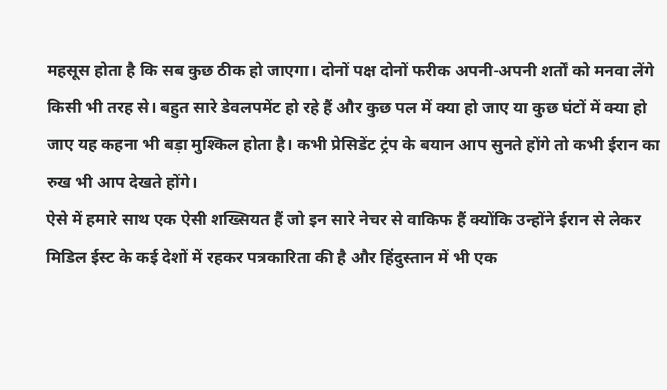महसूस होता है कि सब कुछ ठीक हो जाएगा। दोनों पक्ष दोनों फरीक अपनी-अपनी शर्तों को मनवा लेंगे किसी भी तरह से। बहुत सारे डेवलपमेंट हो रहे हैं और कुछ पल में क्या हो जाए या कुछ घंटों में क्या हो जाए यह कहना भी बड़ा मुश्किल होता है। कभी प्रेसिडेंट ट्रंप के बयान आप सुनते होंगे तो कभी ईरान का रुख भी आप देखते होंगे।
ऐसे में हमारे साथ एक ऐसी शख्सियत हैं जो इन सारे नेचर से वाकिफ हैं क्योंकि उन्होंने ईरान से लेकर मिडिल ईस्ट के कई देशों में रहकर पत्रकारिता की है और हिंदुस्तान में भी एक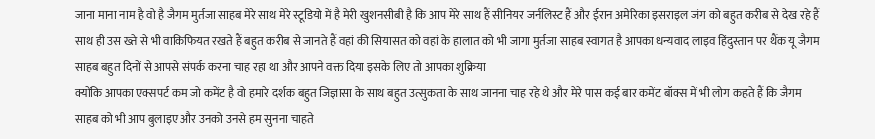जाना माना नाम है वो है जैगम मुर्तजा साहब मेरे साथ मेरे स्टूडियो में है मेरी खुशनसीबी है कि आप मेरे साथ हैं सीनियर जर्नलिस्ट हैं और ईरान अमेरिका इसराइल जंग को बहुत करीब से देख रहे हैं साथ ही उस ख्ते से भी वाकिफियत रखते हैं बहुत करीब से जानते हैं वहां की सियासत को वहां के हालात को भी जागा मुर्तजा साहब स्वागत है आपका धन्यवाद लाइव हिंदुस्तान पर थैंक यू जैगम साहब बहुत दिनों से आपसे संपर्क करना चाह रहा था और आपने वक्त दिया इसके लिए तो आपका शुक्रिया
क्योंकि आपका एक्सपर्ट कम जो कमेंट है वो हमारे दर्शक बहुत जिज्ञासा के साथ बहुत उत्सुकता के साथ जानना चाह रहे थे और मेरे पास कई बार कमेंट बॉक्स में भी लोग कहते हैं कि जैगम साहब को भी आप बुलाइए और उनको उनसे हम सुनना चाहते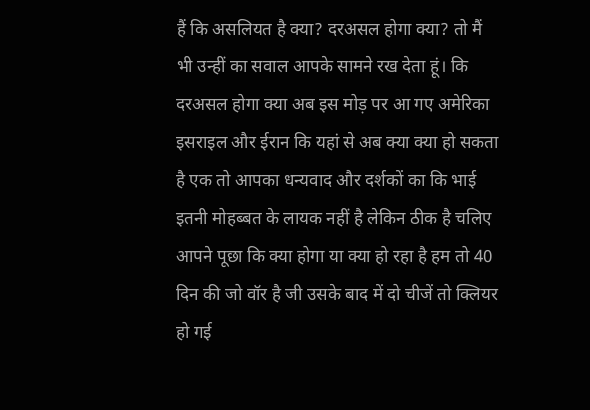हैं कि असलियत है क्या? दरअसल होगा क्या? तो मैं भी उन्हीं का सवाल आपके सामने रख देता हूं। कि दरअसल होगा क्या अब इस मोड़ पर आ गए अमेरिका इसराइल और ईरान कि यहां से अब क्या क्या हो सकता है एक तो आपका धन्यवाद और दर्शकों का कि भाई इतनी मोहब्बत के लायक नहीं है लेकिन ठीक है चलिए आपने पूछा कि क्या होगा या क्या हो रहा है हम तो 40 दिन की जो वॉर है जी उसके बाद में दो चीजें तो क्लियर हो गई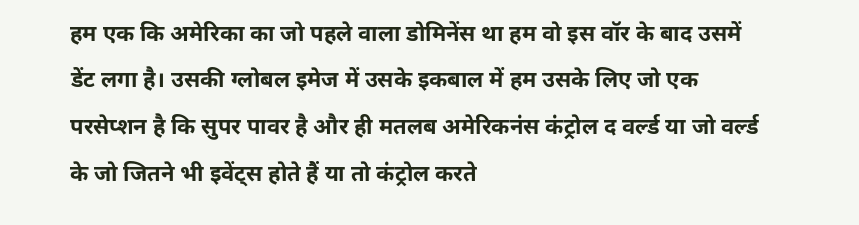हम एक कि अमेरिका का जो पहले वाला डोमिनेंस था हम वो इस वॉर के बाद उसमें डेंट लगा है। उसकी ग्लोबल इमेज में उसके इकबाल में हम उसके लिए जो एक परसेप्शन है कि सुपर पावर है और ही मतलब अमेरिकनंस कंट्रोल द वर्ल्ड या जो वर्ल्ड के जो जितने भी इवेंट्स होते हैं या तो कंट्रोल करते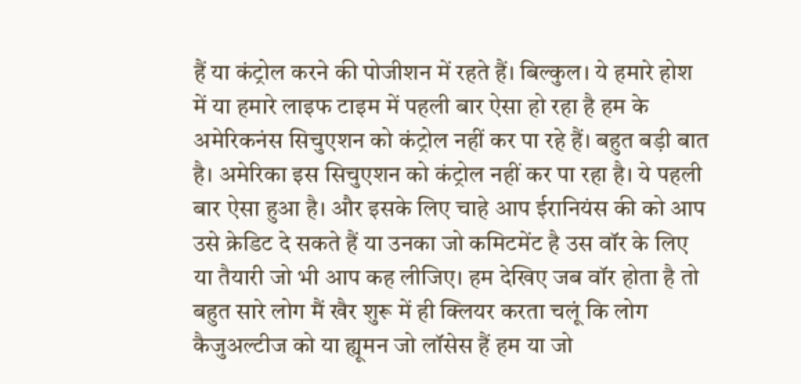हैं या कंट्रोल करने की पोजीशन में रहते हैं। बिल्कुल। ये हमारे होश में या हमारे लाइफ टाइम में पहली बार ऐसा हो रहा है हम के अमेरिकनंस सिचुएशन को कंट्रोल नहीं कर पा रहे हैं। बहुत बड़ी बात है। अमेरिका इस सिचुएशन को कंट्रोल नहीं कर पा रहा है। ये पहली बार ऐसा हुआ है। और इसके लिए चाहे आप ईरानियंस की को आप उसे क्रेडिट दे सकते हैं या उनका जो कमिटमेंट है उस वॉर के लिए या तैयारी जो भी आप कह लीजिए। हम देखिए जब वॉर होता है तो बहुत सारे लोग मैं खैर शुरू में ही क्लियर करता चलूं कि लोग कैजुअल्टीज को या ह्यूमन जो लॉसेस हैं हम या जो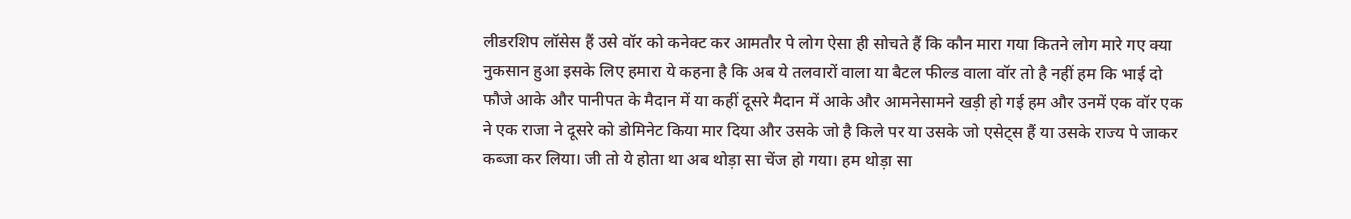लीडरशिप लॉसेस हैं उसे वॉर को कनेक्ट कर आमतौर पे लोग ऐसा ही सोचते हैं कि कौन मारा गया कितने लोग मारे गए क्या नुकसान हुआ इसके लिए हमारा ये कहना है कि अब ये तलवारों वाला या बैटल फील्ड वाला वॉर तो है नहीं हम कि भाई दो फौजे आके और पानीपत के मैदान में या कहीं दूसरे मैदान में आके और आमनेसामने खड़ी हो गई हम और उनमें एक वॉर एक ने एक राजा ने दूसरे को डोमिनेट किया मार दिया और उसके जो है किले पर या उसके जो एसेट्स हैं या उसके राज्य पे जाकर कब्जा कर लिया। जी तो ये होता था अब थोड़ा सा चेंज हो गया। हम थोड़ा सा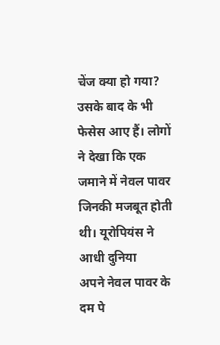चेंज क्या हो गया? उसके बाद के भी फेसेस आए हैं। लोगों ने देखा कि एक जमाने में नेवल पावर जिनकी मजबूत होती थी। यूरोपियंस ने आधी दुनिया
अपने नेवल पावर के दम पे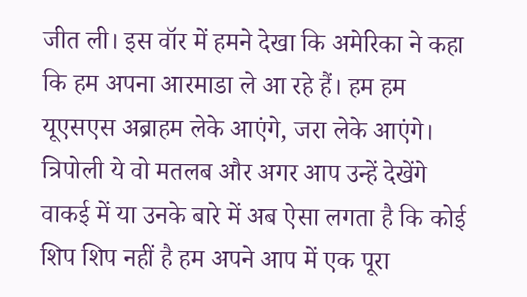जीत ली। इस वॉर में हमने देखा कि अमेरिका ने कहा कि हम अपना आरमाडा ले आ रहे हैं। हम हम यूएसएस अब्राहम लेके आएंगे, जरा लेके आएंगे। त्रिपोली ये वो मतलब और अगर आप उन्हें देखेंगे वाकई में या उनके बारे में अब ऐसा लगता है कि कोई शिप शिप नहीं है हम अपने आप में एक पूरा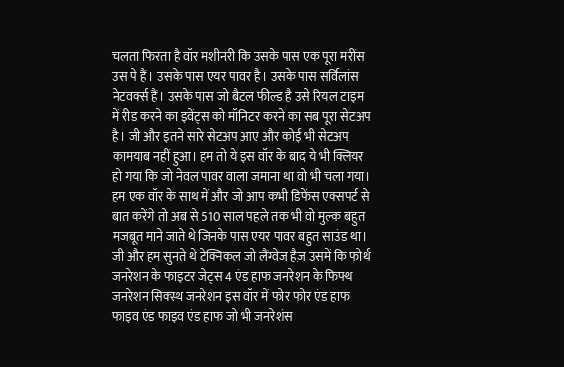चलता फिरता है वॉर मशीनरी कि उसके पास एक पूरा मरींस उस पे हैं। उसके पास एयर पावर है। उसके पास सर्विलांस नेटवर्क्स हैं। उसके पास जो बैटल फील्ड है उसे रियल टाइम में रीड करने का इवेंट्स को मॉनिटर करने का सब पूरा सेटअप है। जी और इतने सारे सेटअप आए और कोई भी सेटअप कामयाब नहीं हुआ। हम तो ये इस वॉर के बाद ये भी क्लियर हो गया कि जो नेवल पावर वाला जमाना था वो भी चला गया। हम एक वॉर के साथ में और जो आप कभी डिफेंस एक्सपर्ट से बात करेंगे तो अब से 510 साल पहले तक भी वो मुल्क बहुत मजबूत माने जाते थे जिनके पास एयर पावर बहुत साउंड था। जी और हम सुनते थे टेक्निकल जो लैंग्वेज हैज़ उसमें कि फोर्थ जनरेशन के फाइटर जेट्स 4 एंड हाफ जनरेशन के फिफ्थ जनरेशन सिक्स्थ जनरेशन इस वॉर में फोर फोर एंड हाफ फाइव एंड फाइव एंड हाफ जो भी जनरेशंस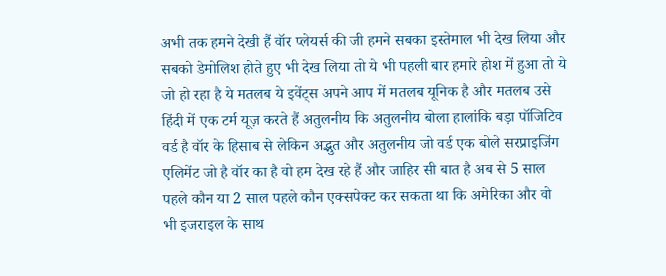अभी तक हमने देखी हैं वॉर प्लेयर्स की जी हमने सबका इस्तेमाल भी देख लिया और सबको डेमोलिश होते हुए भी देख लिया तो ये भी पहली बार हमारे होश में हुआ तो ये जो हो रहा है ये मतलब ये इवेंट्स अपने आप में मतलब यूनिक है और मतलब उसे हिंदी में एक टर्म यूज़ करते हैं अतुलनीय कि अतुलनीय बोला हालांकि बड़ा पॉजिटिव वर्ड है वॉर के हिसाब से लेकिन अद्भुत और अतुलनीय जो वर्ड एक बोले सरप्राइजिंग एलिमेंट जो है वॉर का है वो हम देख रहे हैं और जाहिर सी बात है अब से 5 साल पहले कौन या 2 साल पहले कौन एक्सपेक्ट कर सकता था कि अमेरिका और वो भी इजराइल के साथ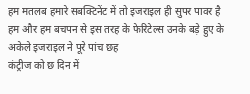हम मतलब हमारे सबक्टिनेंट में तो इजराइल ही सुपर पावर है हम और हम बचपन से इस तरह के फेरिटेल्स उनके बड़े हुए के अकेले इजराइल ने पूरे पांच छह
कंट्रीज को छ दिन में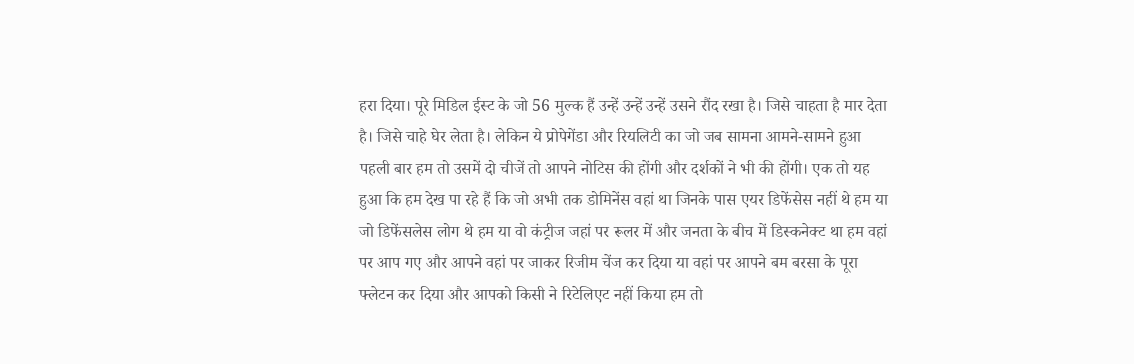हरा दिया। पूरे मिडिल ईस्ट के जो 56 मुल्क हैं उन्हें उन्हें उन्हें उसने रौंद रखा है। जिसे चाहता है मार देता है। जिसे चाहे घेर लेता है। लेकिन ये प्रोपेगेंडा और रियलिटी का जो जब सामना आमने-सामने हुआ पहली बार हम तो उसमें दो चीजें तो आपने नोटिस की होंगी और दर्शकों ने भी की होंगी। एक तो यह हुआ कि हम देख पा रहे हैं कि जो अभी तक डोमिनेंस वहां था जिनके पास एयर डिफेंसेस नहीं थे हम या जो डिफेंसलेस लोग थे हम या वो कंट्रीज जहां पर रूलर में और जनता के बीच में डिस्कनेक्ट था हम वहां पर आप गए और आपने वहां पर जाकर रिजीम चेंज कर दिया या वहां पर आपने बम बरसा के पूरा फ्लेटन कर दिया और आपको किसी ने रिटेलिएट नहीं किया हम तो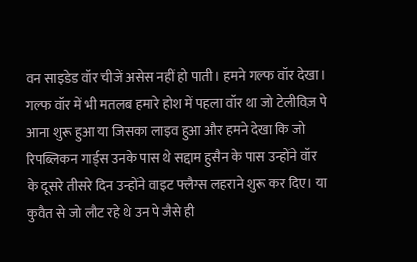वन साइडेड वॉर चीजें असेस नहीं हो पाती। हमने गल्फ वॉर देखा। गल्फ वॉर में भी मतलब हमारे होश में पहला वॉर था जो टेलीविज़ पे आना शुरू हुआ या जिसका लाइव हुआ और हमने देखा कि जो रिपब्लिकन गार्ड्स उनके पास थे सद्दाम हुसैन के पास उन्होंने वॉर के दूसरे तीसरे दिन उन्होंने वाइट फ्लैग्स लहराने शुरू कर दिए। या कुवैत से जो लौट रहे थे उन पे जैसे ही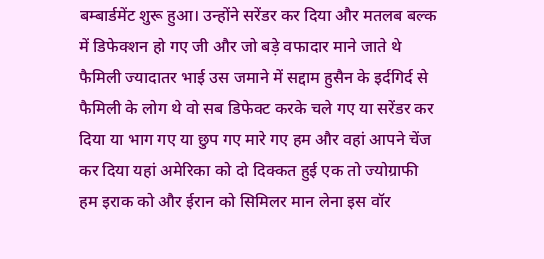बम्बार्डमेंट शुरू हुआ। उन्होंने सरेंडर कर दिया और मतलब बल्क में डिफेक्शन हो गए जी और जो बड़े वफादार माने जाते थे फैमिली ज्यादातर भाई उस जमाने में सद्दाम हुसैन के इर्दगिर्द से फैमिली के लोग थे वो सब डिफेक्ट करके चले गए या सरेंडर कर दिया या भाग गए या छुप गए मारे गए हम और वहां आपने चेंज कर दिया यहां अमेरिका को दो दिक्कत हुई एक तो ज्योग्राफी हम इराक को और ईरान को सिमिलर मान लेना इस वॉर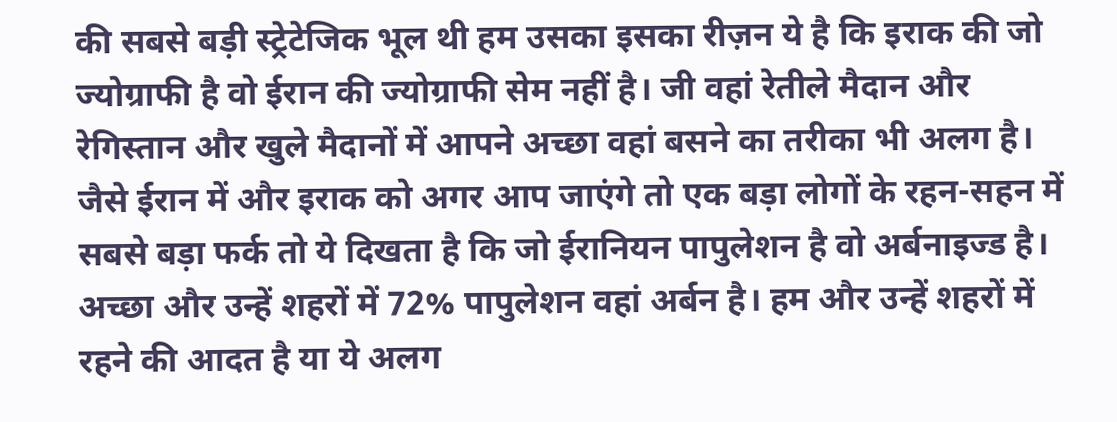की सबसे बड़ी स्ट्रेटेजिक भूल थी हम उसका इसका रीज़न ये है कि इराक की जो ज्योग्राफी है वो ईरान की ज्योग्राफी सेम नहीं है। जी वहां रेतीले मैदान और रेगिस्तान और खुले मैदानों में आपने अच्छा वहां बसने का तरीका भी अलग है। जैसे ईरान में और इराक को अगर आप जाएंगे तो एक बड़ा लोगों के रहन-सहन में सबसे बड़ा फर्क तो ये दिखता है कि जो ईरानियन पापुलेशन है वो अर्बनाइज्ड है। अच्छा और उन्हें शहरों में 72% पापुलेशन वहां अर्बन है। हम और उन्हें शहरों में रहने की आदत है या ये अलग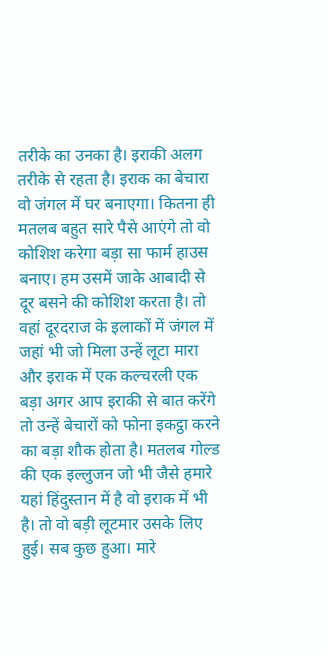तरीके का उनका है। इराकी अलग तरीके से रहता है। इराक का बेचारा वो जंगल में घर बनाएगा। कितना ही मतलब बहुत सारे पैसे आएंगे तो वो कोशिश करेगा बड़ा सा फार्म हाउस बनाए। हम उसमें जाके आबादी से दूर बसने की कोशिश करता है। तो वहां दूरदराज के इलाकों में जंगल में जहां भी जो मिला उन्हें लूटा मारा और इराक में एक कल्चरली एक बड़ा अगर आप इराकी से बात करेंगे तो उन्हें बेचारों को फोना इकट्ठा करने का बड़ा शौक होता है। मतलब गोल्ड की एक इल्लुजन जो भी जैसे हमारे यहां हिंदुस्तान में है वो इराक में भी है। तो वो बड़ी लूटमार उसके लिए हुई। सब कुछ हुआ। मारे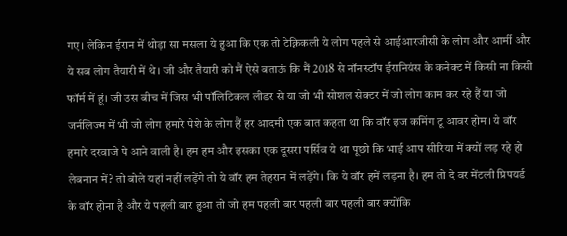गए। लेकिन ईरान में थोड़ा सा मसला ये हुआ कि एक तो टेक्निकली ये लोग पहले से आईआरजीसी के लोग और आर्मी और ये सब लोग तैयारी में थे। जी और तैयारी को मैं ऐसे बताऊं कि मैं 2018 से नॉनस्टॉप ईरानियंस के कनेक्ट में किसी ना किसी फॉर्म में हूं। जी उस बीच में जिस भी पॉलिटिकल लीडर से या जो भी सोशल सेक्टर में जो लोग काम कर रहे हैं या जो जर्नलिज्म में भी जो लोग हमारे पेशे के लोग हैं हर आदमी एक बात कहता था कि वॉर इज कमिंग टू आवर होम। ये वॉर हमारे दरवाजे पे आने वाली है। हम हम और इसका एक दूसरा पर्सिव ये था पूछो कि भाई आप सीरिया में क्यों लड़ रहे हो लेबनान में? तो बोले यहां नहीं लड़ेंगे तो ये वॉर हम तेहरान में लड़ेंगे। कि ये वॉर हमें लड़ना है। हम तो दे वर मेंटली प्रिपयर्ड के वॉर होना है और ये पहली बार हुआ तो जो हम पहली बार पहली बार पहली बार क्योंकि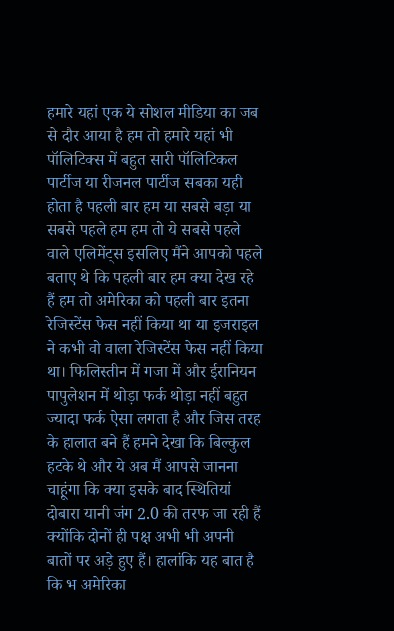हमारे यहां एक ये सोशल मीडिया का जब से दौर आया है हम तो हमारे यहां भी पॉलिटिक्स में बहुत सारी पॉलिटिकल पार्टीज या रीजनल पार्टीज सबका यही होता है पहली बार हम या सबसे बड़ा या सबसे पहले हम हम तो ये सबसे पहले वाले एलिमेंट्स इसलिए मैंने आपको पहले बताए थे कि पहली बार हम क्या देख रहे हैं हम तो अमेरिका को पहली बार इतना रेजिस्टेंस फेस नहीं किया था या इजराइल ने कभी वो वाला रेजिस्टेंस फेस नहीं किया था। फिलिस्तीन में गजा में और ईरानियन पापुलेशन में थोड़ा फर्क थोड़ा नहीं बहुत ज्यादा फर्क ऐसा लगता है और जिस तरह के हालात बने हैं हमने देखा कि बिल्कुल हटके थे और ये अब मैं आपसे जानना चाहूंगा कि क्या इसके बाद स्थितियां दोबारा यानी जंग 2.0 की तरफ जा रही हैं क्योंकि दोनों ही पक्ष अभी भी अपनी बातों पर अड़े हुए हैं। हालांकि यह बात है कि भ अमेरिका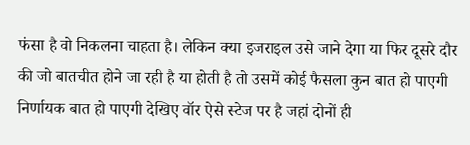फंसा है वो निकलना चाहता है। लेकिन क्या इजराइल उसे जाने देगा या फिर दूसरे दौर की जो बातचीत होने जा रही है या होती है तो उसमें कोई फैसला कुन बात हो पाएगी निर्णायक बात हो पाएगी देखिए वॉर ऐसे स्टेज पर है जहां दोनों ही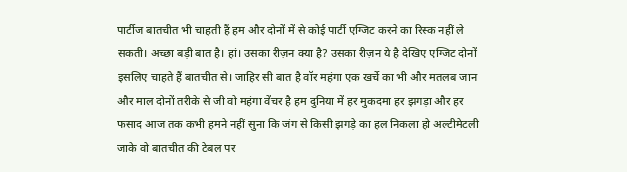पार्टीज बातचीत भी चाहती हैं हम और दोनों में से कोई पार्टी एग्जिट करने का रिस्क नहीं ले सकती। अच्छा बड़ी बात है। हां। उसका रीज़न क्या है? उसका रीज़न ये है देखिए एग्जिट दोनों इसलिए चाहते हैं बातचीत से। जाहिर सी बात है वॉर महंगा एक खर्चे का भी और मतलब जान और माल दोनों तरीके से जी वो महंगा वेंचर है हम दुनिया में हर मुकदमा हर झगड़ा और हर फसाद आज तक कभी हमने नहीं सुना कि जंग से किसी झगड़े का हल निकला हो अल्टीमेटली जाके वो बातचीत की टेबल पर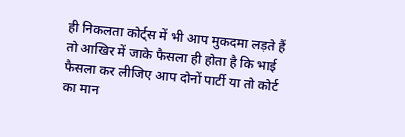ही निकलता कोर्ट्स में भी आप मुकदमा लड़ते हैं तो आखिर में जाके फैसला ही होता है कि भाई फैसला कर लीजिए आप दोनों पार्टी या तो कोर्ट का मान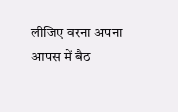लीजिए वरना अपना आपस में बैठ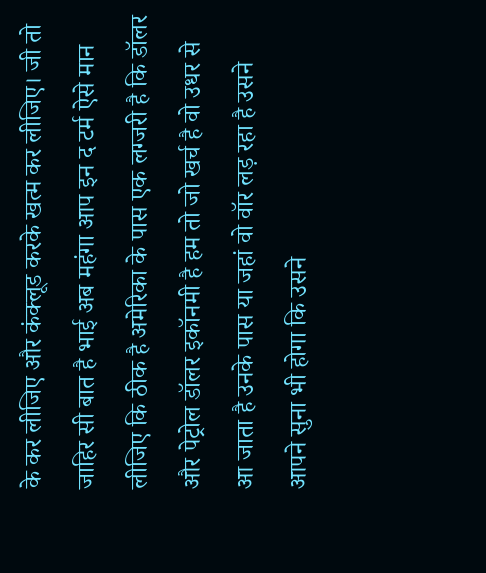के कर लीजिए और कंक्लूड करके खत्म कर लीजिए। जी तो जाहिर सी बात है भाई अब महंगा आप इन द टर्म ऐसे मान लीजिए कि ठीक है अमेरिका के पास एक लग्जरी है कि डॉलर और पेट्रोल डॉलर इकॉनमी है हम तो जो खर्च है वो उधर से आ जाता है उनके पास या जहां वो वॉर लड़ रहा है उसने आपने सुना भी होगा कि उसने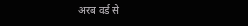अरब वर्ड से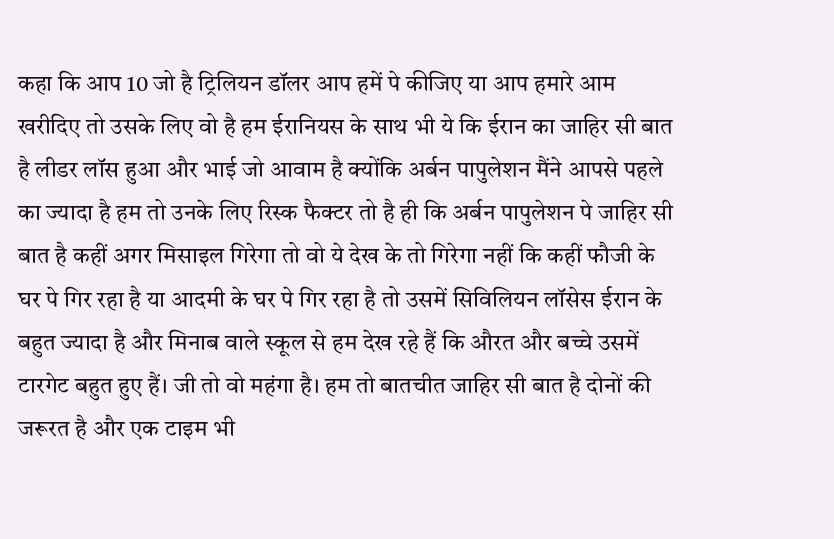कहा कि आप 10 जो है ट्रिलियन डॉलर आप हमें पे कीजिए या आप हमारे आम खरीदिए तो उसके लिए वो है हम ईरानियस के साथ भी ये कि ईरान का जाहिर सी बात है लीडर लॉस हुआ और भाई जो आवाम है क्योंकि अर्बन पापुलेशन मैंने आपसे पहले का ज्यादा है हम तो उनके लिए रिस्क फैक्टर तो है ही कि अर्बन पापुलेशन पे जाहिर सी बात है कहीं अगर मिसाइल गिरेगा तो वो ये देख के तो गिरेगा नहीं कि कहीं फौजी के घर पे गिर रहा है या आदमी के घर पे गिर रहा है तो उसमें सिविलियन लॉसेस ईरान के बहुत ज्यादा है और मिनाब वाले स्कूल से हम देख रहे हैं कि औरत और बच्चे उसमें टारगेट बहुत हुए हैं। जी तो वो महंगा है। हम तो बातचीत जाहिर सी बात है दोनों की जरूरत है और एक टाइम भी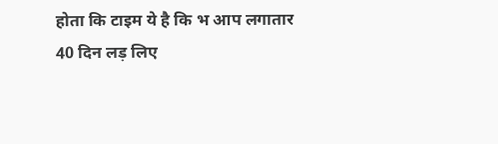होता कि टाइम ये है कि भ आप लगातार 40 दिन लड़ लिए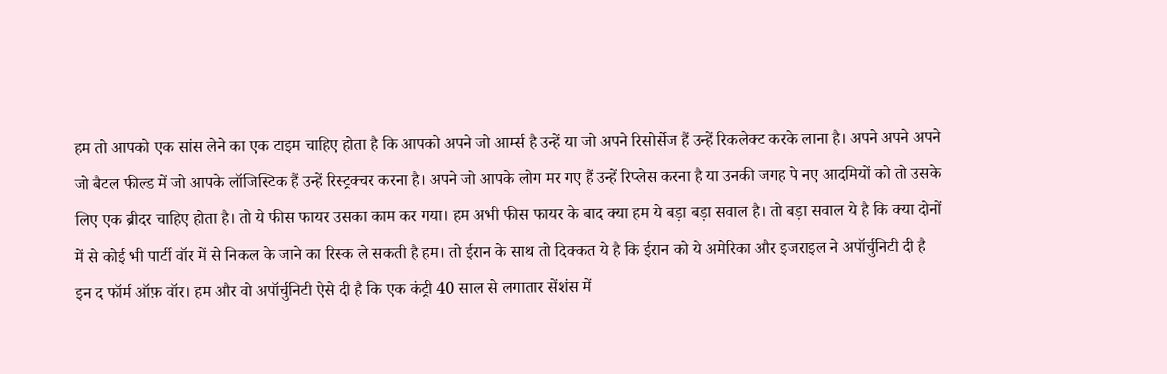हम तो आपको एक सांस लेने का एक टाइम चाहिए होता है कि आपको अपने जो आर्म्स है उन्हें या जो अपने रिसोर्सेज हैं उन्हें रिकलेक्ट करके लाना है। अपने अपने अपने जो बैटल फील्ड में जो आपके लॉजिस्टिक हैं उन्हें रिस्ट्रक्चर करना है। अपने जो आपके लोग मर गए हैं उन्हें रिप्लेस करना है या उनकी जगह पे नए आदमियों को तो उसके लिए एक ब्रीदर चाहिए होता है। तो ये फीस फायर उसका काम कर गया। हम अभी फीस फायर के बाद क्या हम ये बड़ा बड़ा सवाल है। तो बड़ा सवाल ये है कि क्या दोनों में से कोई भी पार्टी वॉर में से निकल के जाने का रिस्क ले सकती है हम। तो ईरान के साथ तो दिक्कत ये है कि ईरान को ये अमेरिका और इजराइल ने अपॉर्चुनिटी दी है इन द फॉर्म ऑफ़ वॉर। हम और वो अपॉर्चुनिटी ऐसे दी है कि एक कंट्री 40 साल से लगातार सेंशंस में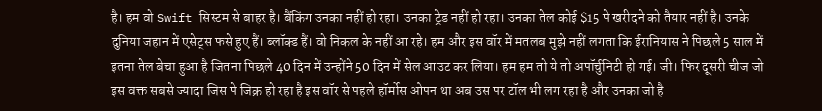है। हम वो Swift सिस्टम से बाहर है। बैंकिंग उनका नहीं हो रहा। उनका ट्रेड नहीं हो रहा। उनका तेल कोई $15 पे खरीदने को तैयार नहीं है। उनके दुनिया जहान में एसेट्स फसे हुए हैं। ब्लॉक्ड हैं। वो निकल के नहीं आ रहे। हम और इस वॉर में मतलब मुझे नहीं लगता कि ईरानियास ने पिछले 5 साल में इतना तेल बेचा हुआ है जितना पिछले 40 दिन में उन्होंने 50 दिन में सेल आउट कर लिया। हम हम तो ये तो अपॉर्चुनिटी हो गई। जी। फिर दूसरी चीज जो इस वक्त सबसे ज्यादा जिस पे जिक्र हो रहा है इस वॉर से पहले हॉर्मोस ओपन था अब उस पर टॉल भी लग रहा है और उनका जो है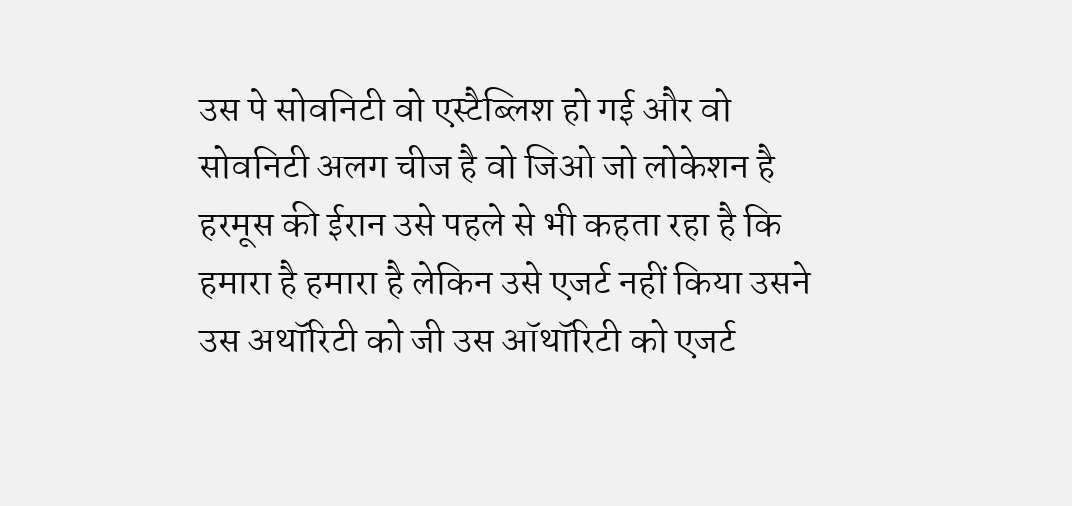उस पे सोवनिटी वो एस्टैब्लिश हो गई और वो सोवनिटी अलग चीज है वो जिओ जो लोकेशन है हरमूस की ईरान उसे पहले से भी कहता रहा है कि हमारा है हमारा है लेकिन उसे एजर्ट नहीं किया उसने उस अथॉरिटी को जी उस ऑथॉरिटी को एजर्ट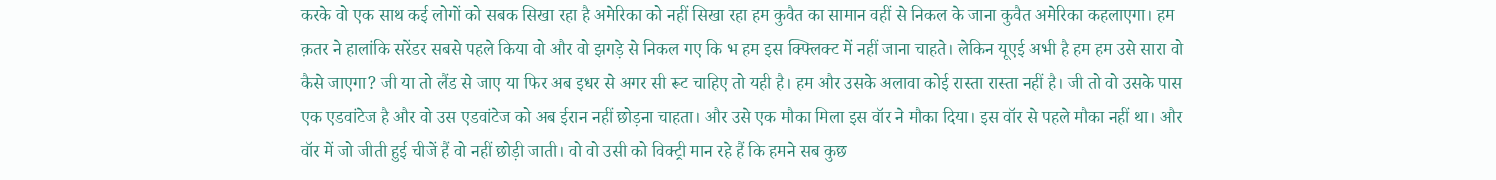करके वो एक साथ कई लोगों को सबक सिखा रहा है अमेरिका को नहीं सिखा रहा हम कुवैत का सामान वहीं से निकल के जाना कुवैत अमेरिका कहलाएगा। हम क़तर ने हालांकि सरेंडर सबसे पहले किया वो और वो झगड़े से निकल गए कि भ हम इस क्फ्लिक्ट में नहीं जाना चाहते। लेकिन यूएई अभी है हम हम उसे सारा वो कैसे जाएगा? जी या तो लैंड से जाए या फिर अब इधर से अगर सी रूट चाहिए तो यही है। हम और उसके अलावा कोई रास्ता रास्ता नहीं है। जी तो वो उसके पास एक एडवांटेज है और वो उस एडवांटेज को अब ईरान नहीं छोड़ना चाहता। और उसे एक मौका मिला इस वॉर ने मौका दिया। इस वॉर से पहले मौका नहीं था। और वॉर में जो जीती हुई चीजें हैं वो नहीं छोड़ी जाती। वो वो उसी को विक्ट्री मान रहे हैं कि हमने सब कुछ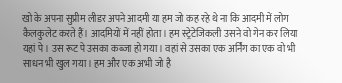खो के अपना सुप्रीम लीडर अपने आदमी या हम जो कह रहे थे ना कि आदमी में लोग कैलकुलेट करते हैं। आदमियों में नहीं होता। हम स्ट्रेटेजिकली उसने वो गेन कर लिया यहां पे। उस रूट पे उसका कब्जा हो गया। वहां से उसका एक अर्निंग का एक वो भी साधन भी खुल गया। हम और एक अभी जो है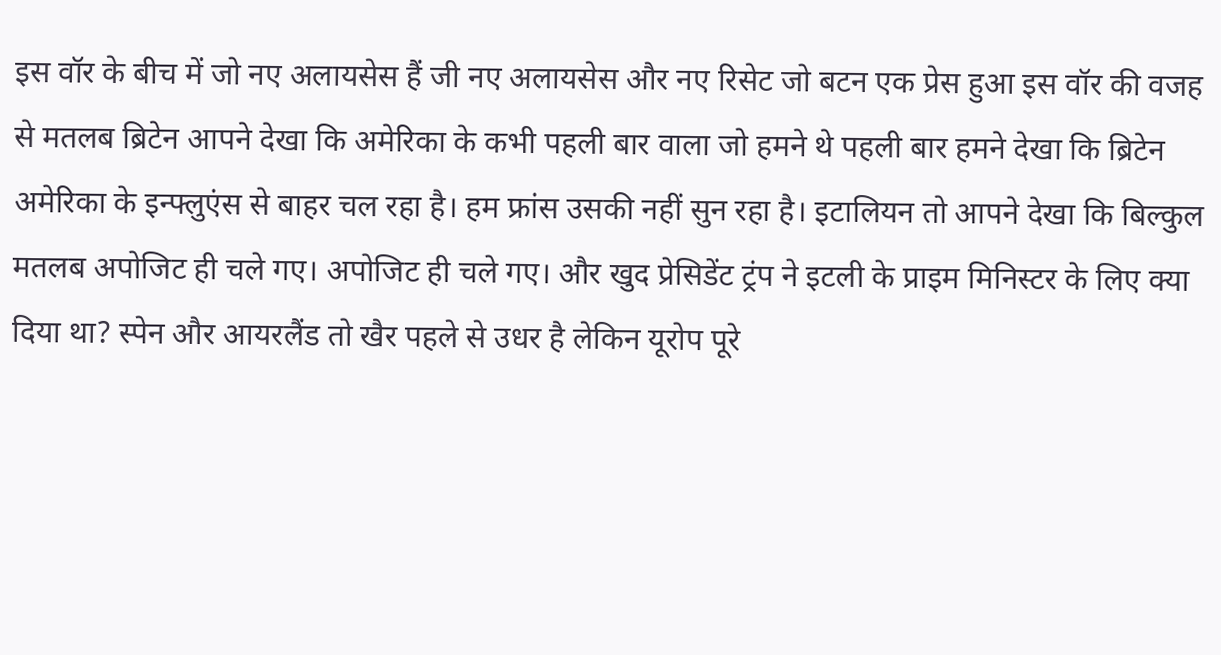इस वॉर के बीच में जो नए अलायसेस हैं जी नए अलायसेस और नए रिसेट जो बटन एक प्रेस हुआ इस वॉर की वजह से मतलब ब्रिटेन आपने देखा कि अमेरिका के कभी पहली बार वाला जो हमने थे पहली बार हमने देखा कि ब्रिटेन अमेरिका के इन्फ्लुएंस से बाहर चल रहा है। हम फ्रांस उसकी नहीं सुन रहा है। इटालियन तो आपने देखा कि बिल्कुल मतलब अपोजिट ही चले गए। अपोजिट ही चले गए। और खुद प्रेसिडेंट ट्रंप ने इटली के प्राइम मिनिस्टर के लिए क्या दिया था? स्पेन और आयरलैंड तो खैर पहले से उधर है लेकिन यूरोप पूरे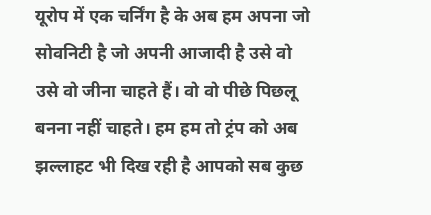यूरोप में एक चर्निंग है के अब हम अपना जो सोवनिटी है जो अपनी आजादी है उसे वो उसे वो जीना चाहते हैं। वो वो पीछे पिछलू बनना नहीं चाहते। हम हम तो ट्रंप को अब झल्लाहट भी दिख रही है आपको सब कुछ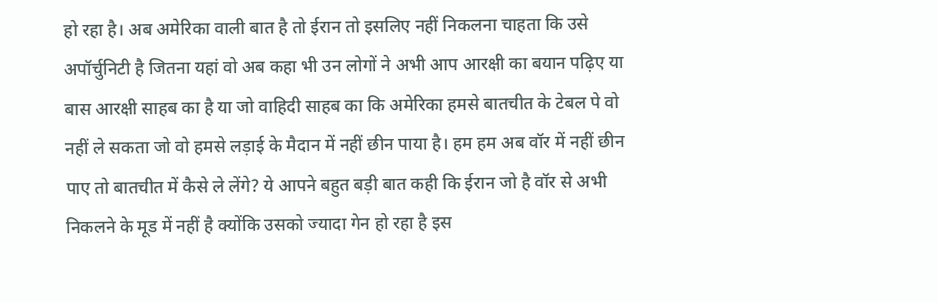हो रहा है। अब अमेरिका वाली बात है तो ईरान तो इसलिए नहीं निकलना चाहता कि उसे अपॉर्चुनिटी है जितना यहां वो अब कहा भी उन लोगों ने अभी आप आरक्षी का बयान पढ़िए या बास आरक्षी साहब का है या जो वाहिदी साहब का कि अमेरिका हमसे बातचीत के टेबल पे वो नहीं ले सकता जो वो हमसे लड़ाई के मैदान में नहीं छीन पाया है। हम हम अब वॉर में नहीं छीन पाए तो बातचीत में कैसे ले लेंगे? ये आपने बहुत बड़ी बात कही कि ईरान जो है वॉर से अभी निकलने के मूड में नहीं है क्योंकि उसको ज्यादा गेन हो रहा है इस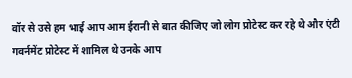वॉर से उसे हम भाई आप आम ईरानी से बात कीजिए जो लोग प्रोटेस्ट कर रहे थे और एंटी गवर्नमेंट प्रोटेस्ट में शामिल थे उनके आप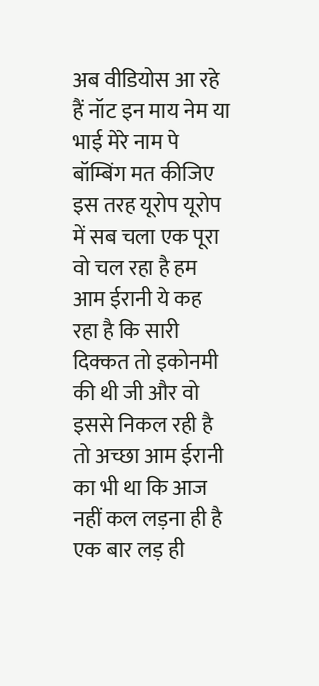अब वीडियोस आ रहे हैं नॉट इन माय नेम या भाई मेरे नाम पे बॉम्बिंग मत कीजिए इस तरह यूरोप यूरोप में सब चला एक पूरा वो चल रहा है हम आम ईरानी ये कह रहा है कि सारी दिक्कत तो इकोनमी की थी जी और वो इससे निकल रही है तो अच्छा आम ईरानी का भी था कि आज नहीं कल लड़ना ही है एक बार लड़ ही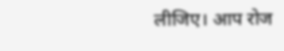लीजिए। आप रोज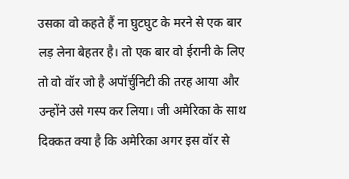उसका वो कहते हैं ना घुटघुट के मरने से एक बार लड़ लेना बेहतर है। तो एक बार वो ईरानी के लिए तो वो वॉर जो है अपॉर्चुनिटी की तरह आया और उन्होंने उसे गस्प कर लिया। जी अमेरिका के साथ दिक्कत क्या है कि अमेरिका अगर इस वॉर से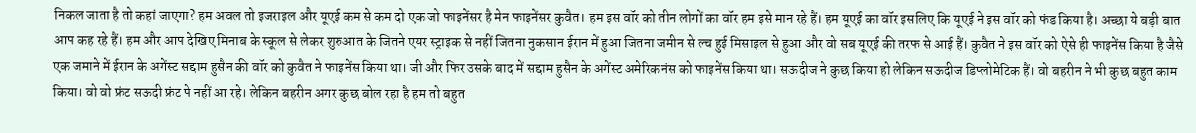निकल जाता है तो कहां जाएगा? हम अवल तो इजराइल और यूएई कम से कम दो एक जो फाइनेंसर है मेन फाइनेंसर कुवैत। हम इस वॉर को तीन लोगों का वॉर हम इसे मान रहे हैं। हम यूएई का वॉर इसलिए कि यूएई ने इस वॉर को फंड किया है। अच्छा ये बड़ी बात आप कह रहे हैं। हम और आप देखिए मिनाब के स्कूल से लेकर शुरुआत के जितने एयर स्ट्राइक से नहीं जितना नुकसान ईरान में हुआ जितना जमीन से ल्च हुई मिसाइल से हुआ और वो सब यूएई की तरफ से आई हैं। कुवैत ने इस वॉर को ऐसे ही फाइनेंस किया है जैसे एक जमाने में ईरान के अगेंस्ट सद्दाम हुसैन की वॉर को कुवैत ने फाइनेंस किया था। जी और फिर उसके बाद में सद्दाम हुसैन के अगेंस्ट अमेरिकनंस को फाइनेंस किया था। सऊदीज ने कुछ किया हो लेकिन सऊदीज डिप्लोमेटिक हैं। वो बहरीन ने भी कुछ बहुत काम किया। वो वो फ्रंट सऊदी फ्रंट पे नहीं आ रहे। लेकिन बहरीन अगर कुछ बोल रहा है हम तो बहुत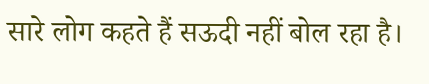सारे लोग कहते हैं सऊदी नहीं बोल रहा है।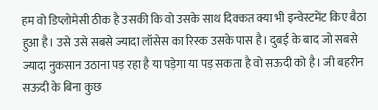हम वो डिप्लोमेसी ठीक है उसकी कि वो उसके साथ दिक्कत क्या भी इन्वेस्टमेंट किए बैठा हुआ है। उसे उसे सबसे ज्यादा लॉसेस का रिस्क उसके पास है। दुबई के बाद जो सबसे ज्यादा नुकसान उठाना पड़ रहा है या पड़ेगा या पड़ सकता है वो सऊदी को है। जी बहरीन सऊदी के बिना कुछ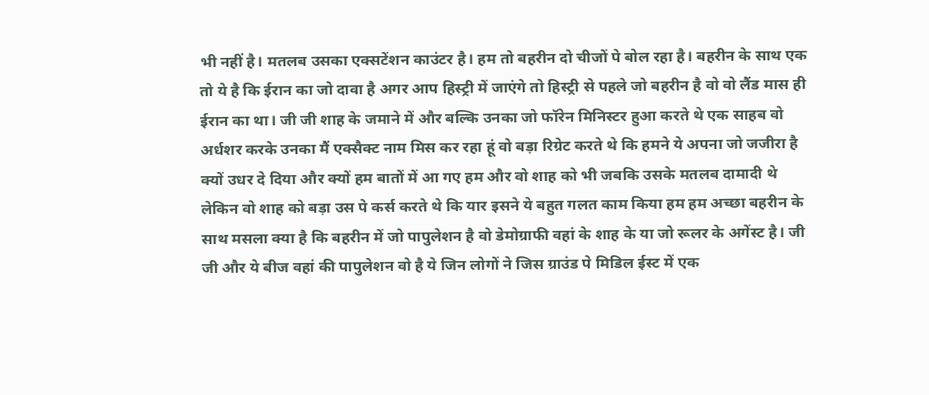भी नहीं है। मतलब उसका एक्सटेंशन काउंटर है। हम तो बहरीन दो चीजों पे बोल रहा है। बहरीन के साथ एक तो ये है कि ईरान का जो दावा है अगर आप हिस्ट्री में जाएंगे तो हिस्ट्री से पहले जो बहरीन है वो वो लैंड मास ही ईरान का था। जी जी शाह के जमाने में और बल्कि उनका जो फॉरेन मिनिस्टर हुआ करते थे एक साहब वो अर्धशर करके उनका मैं एक्सैक्ट नाम मिस कर रहा हूं वो बड़ा रिग्रेट करते थे कि हमने ये अपना जो जजीरा है क्यों उधर दे दिया और क्यों हम बातों में आ गए हम और वो शाह को भी जबकि उसके मतलब दामादी थे लेकिन वो शाह को बड़ा उस पे कर्स करते थे कि यार इसने ये बहुत गलत काम किया हम हम अच्छा बहरीन के साथ मसला क्या है कि बहरीन में जो पापुलेशन है वो डेमोग्राफी वहां के शाह के या जो रूलर के अगेंस्ट है। जी जी और ये बीज वहां की पापुलेशन वो है ये जिन लोगों ने जिस ग्राउंड पे मिडिल ईस्ट में एक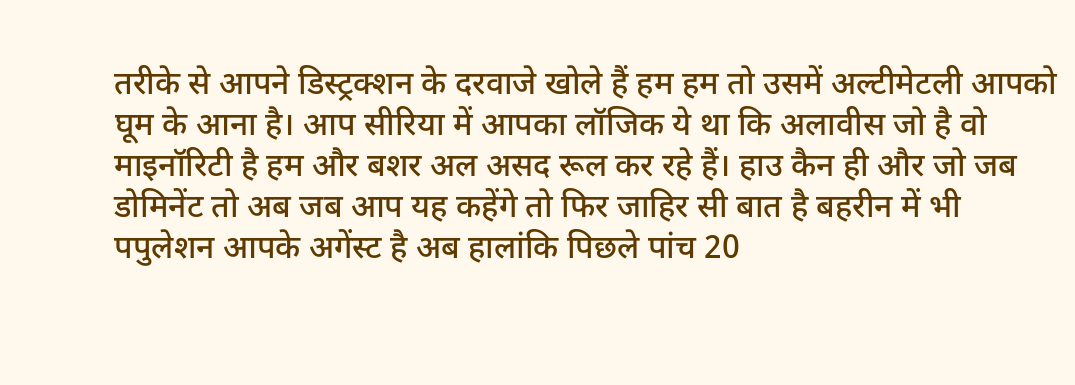तरीके से आपने डिस्ट्रक्शन के दरवाजे खोले हैं हम हम तो उसमें अल्टीमेटली आपको घूम के आना है। आप सीरिया में आपका लॉजिक ये था कि अलावीस जो है वो माइनॉरिटी है हम और बशर अल असद रूल कर रहे हैं। हाउ कैन ही और जो जब डोमिनेंट तो अब जब आप यह कहेंगे तो फिर जाहिर सी बात है बहरीन में भी पपुलेशन आपके अगेंस्ट है अब हालांकि पिछले पांच 20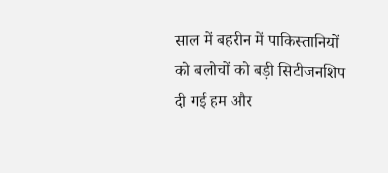साल में बहरीन में पाकिस्तानियों को बलोचों को बड़ी सिटीजनशिप दी गई हम और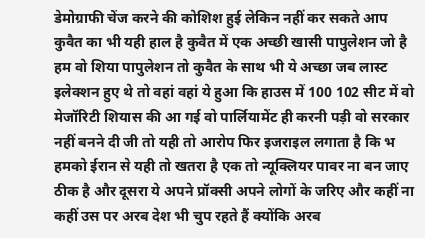डेमोग्राफी चेंज करने की कोशिश हुई लेकिन नहीं कर सकते आप कुवैत का भी यही हाल है कुवैत में एक अच्छी खासी पापुलेशन जो है हम वो शिया पापुलेशन तो कुवैत के साथ भी ये अच्छा जब लास्ट इलेक्शन हुए थे तो वहां वहां ये हुआ कि हाउस में 100 102 सीट में वो मेजॉरिटी शियास की आ गई वो पार्लियामेंट ही करनी पड़ी वो सरकार नहीं बनने दी जी तो यही तो आरोप फिर इजराइल लगाता है कि भ हमको ईरान से यही तो खतरा है एक तो न्यूक्लियर पावर ना बन जाए ठीक है और दूसरा ये अपने प्रॉक्सी अपने लोगों के जरिए और कहीं ना कहीं उस पर अरब देश भी चुप रहते हैं क्योंकि अरब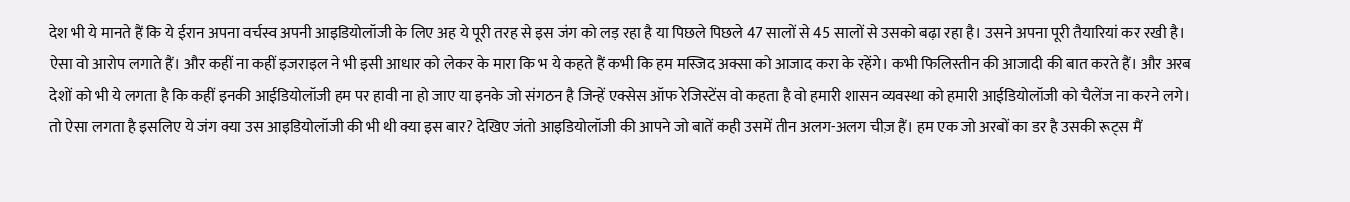देश भी ये मानते हैं कि ये ईरान अपना वर्चस्व अपनी आइडियोलॉजी के लिए अह ये पूरी तरह से इस जंग को लड़ रहा है या पिछले पिछले 47 सालों से 45 सालों से उसको बढ़ा रहा है। उसने अपना पूरी तैयारियां कर रखी है। ऐसा वो आरोप लगाते हैं। और कहीं ना कहीं इजराइल ने भी इसी आधार को लेकर के मारा कि भ ये कहते हैं कभी कि हम मस्जिद अक्सा को आजाद करा के रहेंगे। कभी फिलिस्तीन की आजादी की बात करते हैं। और अरब देशों को भी ये लगता है कि कहीं इनकी आईडियोलॉजी हम पर हावी ना हो जाए या इनके जो संगठन है जिन्हें एक्सेस ऑफ रेजिस्टेंस वो कहता है वो हमारी शासन व्यवस्था को हमारी आईडियोलॉजी को चैलेंज ना करने लगे। तो ऐसा लगता है इसलिए ये जंग क्या उस आइडियोलॉजी की भी थी क्या इस बार? देखिए जंतो आइडियोलॉजी की आपने जो बातें कही उसमें तीन अलग-अलग चीज़ हैं। हम एक जो अरबों का डर है उसकी रूट्स मैं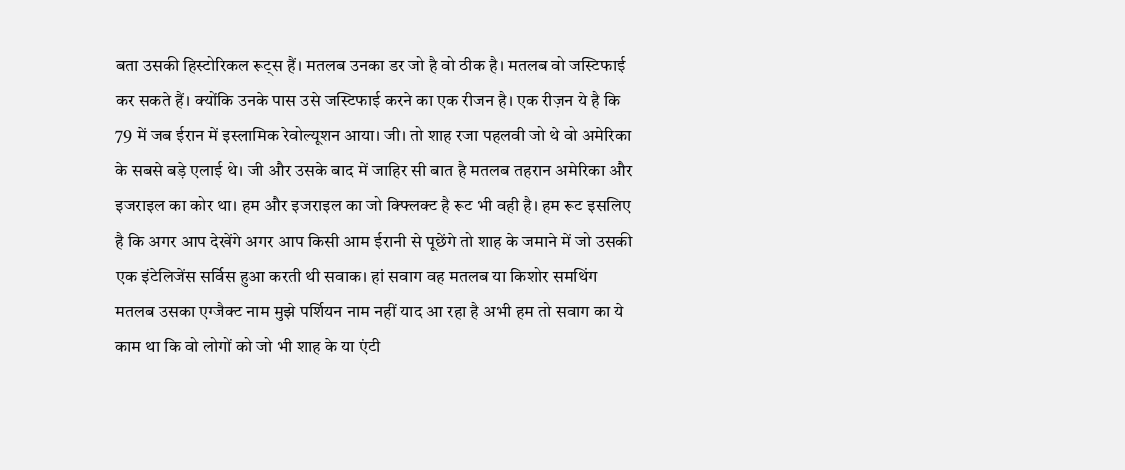बता उसकी हिस्टोरिकल रूट्स हैं। मतलब उनका डर जो है वो ठीक है। मतलब वो जस्टिफाई कर सकते हैं। क्योंकि उनके पास उसे जस्टिफाई करने का एक रीजन है। एक रीज़न ये है कि 79 में जब ईरान में इस्लामिक रेवोल्यूशन आया। जी। तो शाह रजा पहलवी जो थे वो अमेरिका के सबसे बड़े एलाई थे। जी और उसके बाद में जाहिर सी बात है मतलब तहरान अमेरिका और इजराइल का कोर था। हम और इजराइल का जो क्फ्लिक्ट है रूट भी वही है। हम रूट इसलिए है कि अगर आप देखेंगे अगर आप किसी आम ईरानी से पूछेंगे तो शाह के जमाने में जो उसकी एक इंटेलिजेंस सर्विस हुआ करती थी सवाक। हां सवाग वह मतलब या किशोर समथिंग मतलब उसका एग्जैक्ट नाम मुझे पर्शियन नाम नहीं याद आ रहा है अभी हम तो सवाग का ये काम था कि वो लोगों को जो भी शाह के या एंटी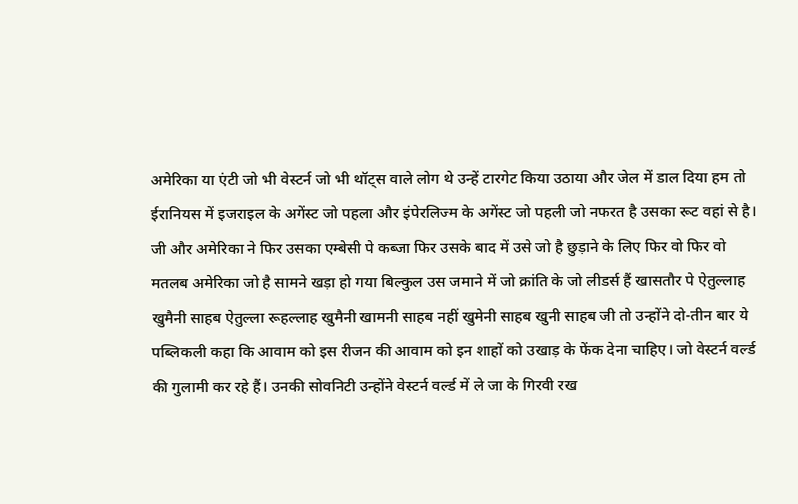अमेरिका या एंटी जो भी वेस्टर्न जो भी थॉट्स वाले लोग थे उन्हें टारगेट किया उठाया और जेल में डाल दिया हम तो ईरानियस में इजराइल के अगेंस्ट जो पहला और इंपेरलिज्म के अगेंस्ट जो पहली जो नफरत है उसका रूट वहां से है। जी और अमेरिका ने फिर उसका एम्बेसी पे कब्जा फिर उसके बाद में उसे जो है छुड़ाने के लिए फिर वो फिर वो मतलब अमेरिका जो है सामने खड़ा हो गया बिल्कुल उस जमाने में जो क्रांति के जो लीडर्स हैं खासतौर पे ऐतुल्लाह खुमैनी साहब ऐतुल्ला रूहल्लाह खुमैनी खामनी साहब नहीं खुमेनी साहब खुनी साहब जी तो उन्होंने दो-तीन बार ये पब्लिकली कहा कि आवाम को इस रीजन की आवाम को इन शाहों को उखाड़ के फेंक देना चाहिए। जो वेस्टर्न वर्ल्ड की गुलामी कर रहे हैं। उनकी सोवनिटी उन्होंने वेस्टर्न वर्ल्ड में ले जा के गिरवी रख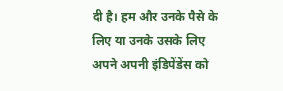दी है। हम और उनके पैसे के लिए या उनके उसके लिए अपने अपनी इंडिपेंडेंस को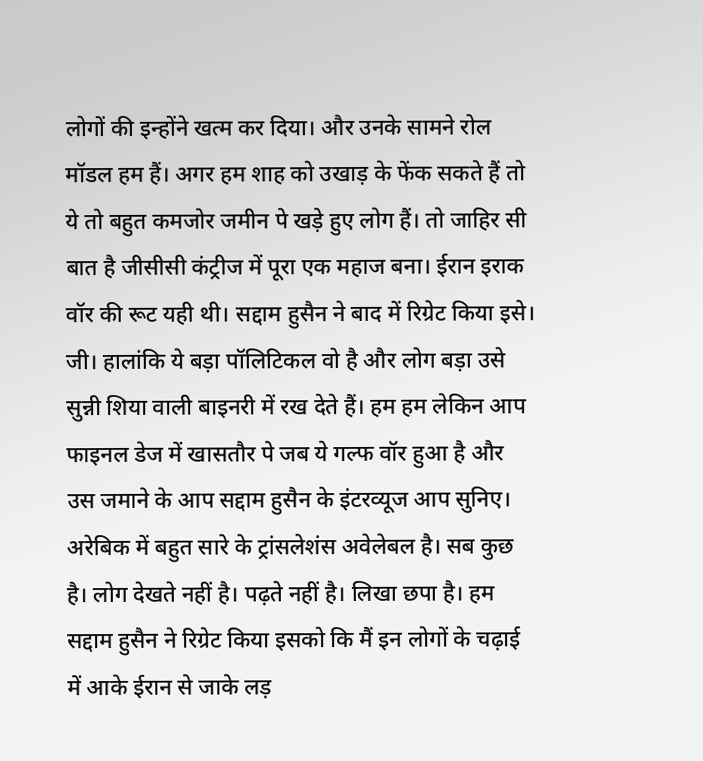लोगों की इन्होंने खत्म कर दिया। और उनके सामने रोल मॉडल हम हैं। अगर हम शाह को उखाड़ के फेंक सकते हैं तो ये तो बहुत कमजोर जमीन पे खड़े हुए लोग हैं। तो जाहिर सी बात है जीसीसी कंट्रीज में पूरा एक महाज बना। ईरान इराक वॉर की रूट यही थी। सद्दाम हुसैन ने बाद में रिग्रेट किया इसे। जी। हालांकि ये बड़ा पॉलिटिकल वो है और लोग बड़ा उसे सुन्नी शिया वाली बाइनरी में रख देते हैं। हम हम लेकिन आप फाइनल डेज में खासतौर पे जब ये गल्फ वॉर हुआ है और उस जमाने के आप सद्दाम हुसैन के इंटरव्यूज आप सुनिए। अरेबिक में बहुत सारे के ट्रांसलेशंस अवेलेबल है। सब कुछ है। लोग देखते नहीं है। पढ़ते नहीं है। लिखा छपा है। हम सद्दाम हुसैन ने रिग्रेट किया इसको कि मैं इन लोगों के चढ़ाई में आके ईरान से जाके लड़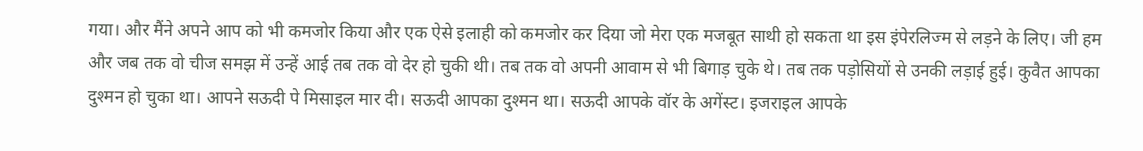गया। और मैंने अपने आप को भी कमजोर किया और एक ऐसे इलाही को कमजोर कर दिया जो मेरा एक मजबूत साथी हो सकता था इस इंपेरलिज्म से लड़ने के लिए। जी हम और जब तक वो चीज समझ में उन्हें आई तब तक वो देर हो चुकी थी। तब तक वो अपनी आवाम से भी बिगाड़ चुके थे। तब तक पड़ोसियों से उनकी लड़ाई हुई। कुवैत आपका दुश्मन हो चुका था। आपने सऊदी पे मिसाइल मार दी। सऊदी आपका दुश्मन था। सऊदी आपके वॉर के अगेंस्ट। इजराइल आपके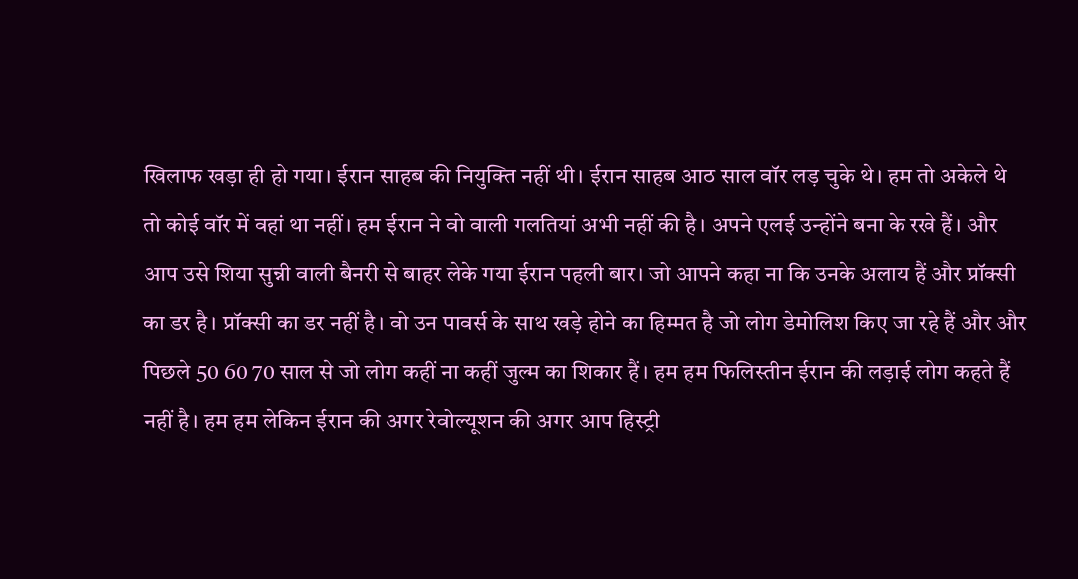खिलाफ खड़ा ही हो गया। ईरान साहब की नियुक्ति नहीं थी। ईरान साहब आठ साल वॉर लड़ चुके थे। हम तो अकेले थे तो कोई वॉर में वहां था नहीं। हम ईरान ने वो वाली गलतियां अभी नहीं की है। अपने एलई उन्होंने बना के रखे हैं। और आप उसे शिया सुन्नी वाली बैनरी से बाहर लेके गया ईरान पहली बार। जो आपने कहा ना कि उनके अलाय हैं और प्रॉक्सी का डर है। प्रॉक्सी का डर नहीं है। वो उन पावर्स के साथ खड़े होने का हिम्मत है जो लोग डेमोलिश किए जा रहे हैं और और पिछले 50 60 70 साल से जो लोग कहीं ना कहीं जुल्म का शिकार हैं। हम हम फिलिस्तीन ईरान की लड़ाई लोग कहते हैं नहीं है। हम हम लेकिन ईरान की अगर रेवोल्यूशन की अगर आप हिस्ट्री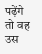पढ़ेंगे तो वह उस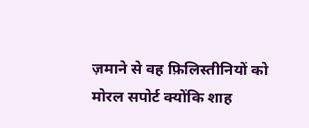ज़माने से वह फ़िलिस्तीनियों को मोरल सपोर्ट क्योंकि शाह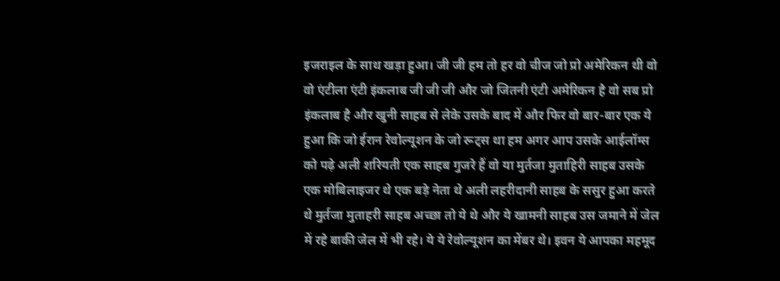इजराइल के साथ खड़ा हुआ। जी जी हम तो हर वो चीज जो प्रो अमेरिकन थी वो वो एंटीला एंटी इंकलाब जी जी जी और जो जितनी एंटी अमेरिकन है वो सब प्रो इंकलाब है और खुनी साहब से लेके उसके बाद में और फिर वो बार-बार एक ये हुआ कि जो ईरान रेवोल्यूशन के जो रूट्स था हम अगर आप उसके आईलॉग्स को पढ़े अली शरियती एक साहब गुजरे हैं वो या मुर्तजा मुताहिरी साहब उसके एक मोबिलाइजर थे एक बड़े नेता थे अली लहरीदानी साहब के ससुर हुआ करते थे मुर्तजा मुताहरी साहब अच्छा तो ये थे और ये खामनी साहब उस जमाने में जेल में रहे बाकी जेल में भी रहे। ये ये रेवोल्यूशन का मेंबर थे। इवन ये आपका महमूद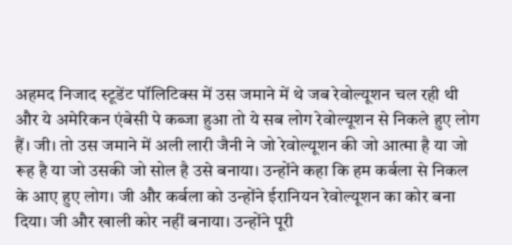अहमद निजाद स्टूडेंट पॉलिटिक्स में उस जमाने में थे जब रेवोल्यूशन चल रही थी और ये अमेरिकन एंबेसी पे कब्जा हुआ तो ये सब लोग रेवोल्यूशन से निकले हुए लोग हैं। जी। तो उस जमाने में अली लारी जैनी ने जो रेवोल्यूशन की जो आत्मा है या जो रूह है या जो उसकी जो सोल है उसे बनाया। उन्होंने कहा कि हम कर्बला से निकल के आए हुए लोग। जी और कर्बला को उन्होंने ईरानियन रेवोल्यूशन का कोर बना दिया। जी और खाली कोर नहीं बनाया। उन्होंने पूरी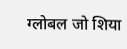ग्लोबल जो शिया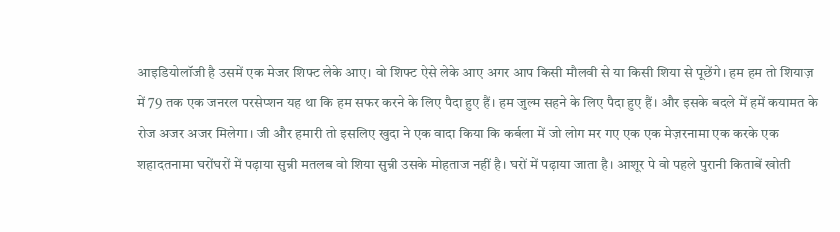आइडियोलॉजी है उसमें एक मेजर शिफ्ट लेके आए। वो शिफ्ट ऐसे लेके आए अगर आप किसी मौलवी से या किसी शिया से पूछेंगे। हम हम तो शियाज़ में 79 तक एक जनरल परसेप्शन यह था कि हम सफर करने के लिए पैदा हुए हैं। हम जुल्म सहने के लिए पैदा हुए हैं। और इसके बदले में हमें कयामत के रोज अजर अजर मिलेगा। जी और हमारी तो इसलिए खुदा ने एक वादा किया कि कर्बला में जो लोग मर गए एक एक मेज़रनामा एक करके एक शहादतनामा घरोंघरों में पढ़ाया सुन्नी मतलब वो शिया सुन्नी उसके मोहताज नहीं है। घरों में पढ़ाया जाता है। आशूर पे वो पहले पुरानी किताबें खोती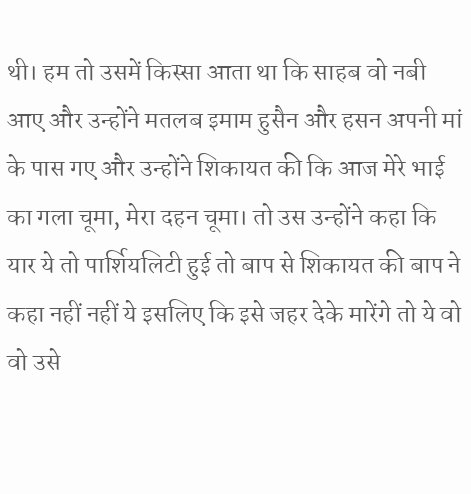थी। हम तो उसमें किस्सा आता था कि साहब वो नबी आए और उन्होंने मतलब इमाम हुसैन और हसन अपनी मां के पास गए और उन्होंने शिकायत की कि आज मेरे भाई का गला चूमा, मेरा दहन चूमा। तो उस उन्होंने कहा कि यार ये तो पार्शियलिटी हुई तो बाप से शिकायत की बाप ने कहा नहीं नहीं ये इसलिए कि इसे जहर देके मारेंगे तो ये वो वो उसे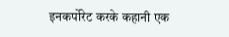इनकर्पोरेट करके कहानी एक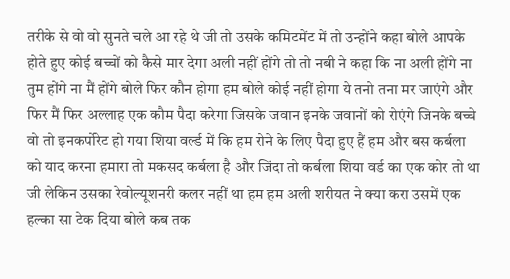तरीके से वो वो सुनते चले आ रहे थे जी तो उसके कमिटमेंट में तो उन्होंने कहा बोले आपके होते हुए कोई बच्चों को कैसे मार देगा अली नहीं होंगे तो तो नबी ने कहा कि ना अली होंगे ना तुम होंगे ना मैं होंगे बोले फिर कौन होगा हम बोले कोई नहीं होगा ये तनो तना मर जाएंगे और फिर मैं फिर अल्लाह एक कौम पैदा करेगा जिसके जवान इनके जवानों को रोएंगे जिनके बच्चे वो तो इनकर्पोरेट हो गया शिया वर्ल्ड में कि हम रोने के लिए पैदा हुए हैं हम और बस कर्बला को याद करना हमारा तो मकसद कर्बला है और जिंदा तो कर्बला शिया वर्ड का एक कोर तो था जी लेकिन उसका रेवोल्यूशनरी कलर नहीं था हम हम अली शरीयत ने क्या करा उसमें एक हल्का सा टेक दिया बोले कब तक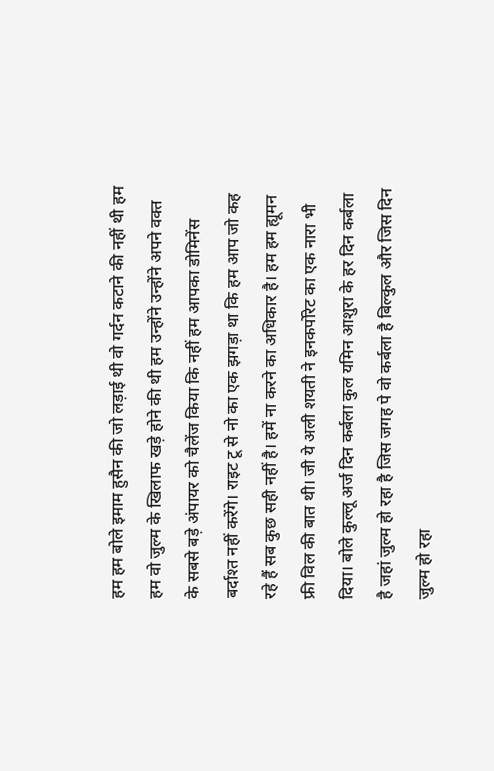हम हम बोले इमाम हुसैन की जो लड़ाई थी वो गर्दन कटाने की नहीं थी हम हम वो जुल्म के खिलाफ खड़े होने की थी हम उन्होंने उन्होंने अपने वक्त के सबसे बड़े अंपायर को चैलेंज किया कि नहीं हम आपका डोमिनेंस बर्दाश्त नहीं करेंगे। राइट टू से नो का एक झगड़ा था कि हम आप जो कह रहे हैं सब कुछ सही नहीं है। हमें ना करने का अधिकार है। हम हम ह्यूमन फ्री विल की बात थी। जी ये अली शयती ने इनकर्पोरेट का एक नारा भी दिया। बोले कुल्लू अर्ज दिन कर्बला कुल यमिन आशुरा के हर दिन कर्बला है जहां जुल्म हो रहा है जिस जगह पे वो कर्बला है बिल्कुल और जिस दिन जुल्म हो रहा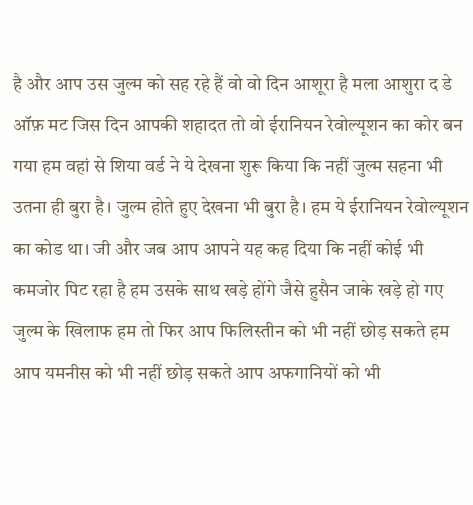है और आप उस जुल्म को सह रहे हैं वो वो दिन आशूरा है मला आशुरा द डे ऑफ़ मट जिस दिन आपकी शहादत तो वो ईरानियन रेवोल्यूशन का कोर बन गया हम वहां से शिया वर्ड ने ये देखना शुरू किया कि नहीं जुल्म सहना भी उतना ही बुरा है। जुल्म होते हुए देखना भी बुरा है। हम ये ईरानियन रेवोल्यूशन का कोड था। जी और जब आप आपने यह कह दिया कि नहीं कोई भी कमजोर पिट रहा है हम उसके साथ खड़े होंगे जैसे हुसैन जाके खड़े हो गए जुल्म के खिलाफ हम तो फिर आप फिलिस्तीन को भी नहीं छोड़ सकते हम आप यमनीस को भी नहीं छोड़ सकते आप अफगानियों को भी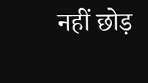नहीं छोड़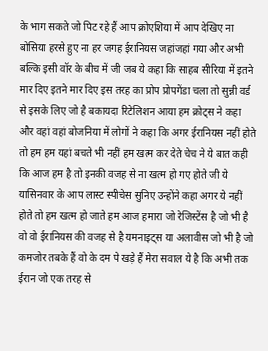के भाग सकते जो पिट रहे हैं आप क्रोएशिया में आप देखिए ना बोसिया हरसे हुए ना हर जगह ईरानियस जहांजहां गया और अभी बल्कि इसी वॉर के बीच में जी जब ये कहा कि साहब सीरिया में इतने मार दिए इतने मार दिए इस तरह का प्रोप प्रोपगेंडा चला तो सुन्नी वर्ड से इसके लिए जो है बकायदा रिटेलिशन आया हम क्रोट्स ने कहा और वहां वहां बोजनिया में लोगों ने कहा कि अगर ईरानियस नहीं होते तो हम हम यहां बचते भी नहीं हम खत्म कर देते चेच ने ये बात कही कि आज हम है तो इनकी वजह से ना खत्म हो गए होते जी ये यासिनवार के आप लास्ट स्पीचेस सुनिए उन्होंने कहा अगर ये नहीं होते तो हम खत्म हो जाते हम आज हमारा जो रेजिस्टेंस है जो भी है वो वो ईरानियस की वजह से है यमनाइट्स या अलावीस जो भी है जो कमजोर तबके हैं वो के दम पे खड़े हैं मेरा सवाल ये है कि अभी तक ईरान जो एक तरह से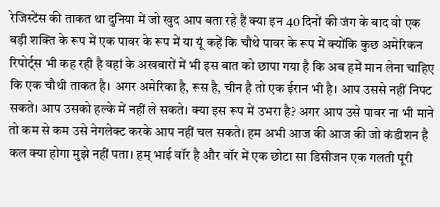रेजिस्टेंस की ताकत था दुनिया में जो खुद आप बता रहे हैं क्या इन 40 दिनों की जंग के बाद वो एक बड़ी शक्ति के रूप में एक पावर के रूप में या यूं कहें कि चौथे पावर के रूप में क्योंकि कुछ अमेरिकन रिपोर्ट्स भी कह रही है वहां के अखबारों में भी इस बात को छापा गया है कि अब हमें मान लेना चाहिए कि एक चौथी ताकत है। अगर अमेरिका है, रूस है, चीन है तो एक ईरान भी है। आप उससे नहीं निपट सकते। आप उसको हल्के में नहीं ले सकते। क्या इस रूप में उभरा है? अगर आप उसे पावर ना भी माने तो कम से कम उसे नेगलेक्ट करके आप नहीं चल सकते। हम अभी आज की आज की जो कंडीशन है कल क्या होगा मुझे नहीं पता। हम् भाई वॉर है और वॉर में एक छोटा सा डिसीजन एक गलती पूरी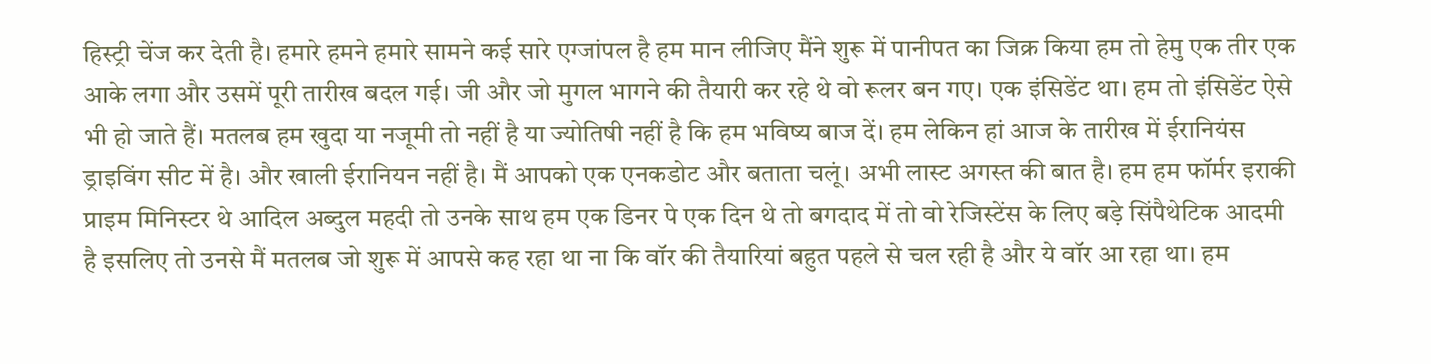हिस्ट्री चेंज कर देती है। हमारे हमने हमारे सामने कई सारे एग्जांपल है हम मान लीजिए मैंने शुरू में पानीपत का जिक्र किया हम तो हेमु एक तीर एक आके लगा और उसमें पूरी तारीख बदल गई। जी और जो मुगल भागने की तैयारी कर रहे थे वो रूलर बन गए। एक इंसिडेंट था। हम तो इंसिडेंट ऐसे भी हो जाते हैं। मतलब हम खुदा या नजूमी तो नहीं है या ज्योतिषी नहीं है कि हम भविष्य बाज दें। हम लेकिन हां आज के तारीख में ईरानियंस ड्राइविंग सीट में है। और खाली ईरानियन नहीं है। मैं आपको एक एनकडोट और बताता चलूं। अभी लास्ट अगस्त की बात है। हम हम फॉर्मर इराकी प्राइम मिनिस्टर थे आदिल अब्दुल महदी तो उनके साथ हम एक डिनर पे एक दिन थे तो बगदाद में तो वो रेजिस्टेंस के लिए बड़े सिंपैथेटिक आदमी है इसलिए तो उनसे मैं मतलब जो शुरू में आपसे कह रहा था ना कि वॉर की तैयारियां बहुत पहले से चल रही है और ये वॉर आ रहा था। हम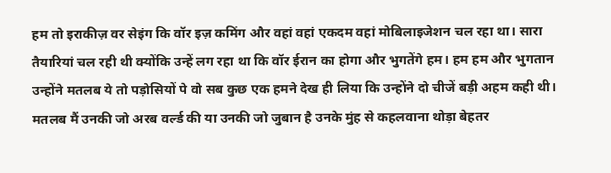हम तो इराकीज़ वर सेइंग कि वॉर इज़ कमिंग और वहां वहां एकदम वहां मोबिलाइजेशन चल रहा था। सारा तैयारियां चल रही थी क्योंकि उन्हें लग रहा था कि वॉर ईरान का होगा और भुगतेंगे हम। हम हम और भुगतान उन्होंने मतलब ये तो पड़ोसियों पे वो सब कुछ एक हमने देख ही लिया कि उन्होंने दो चीजें बड़ी अहम कही थी। मतलब मैं उनकी जो अरब वर्ल्ड की या उनकी जो जुबान है उनके मुंह से कहलवाना थोड़ा बेहतर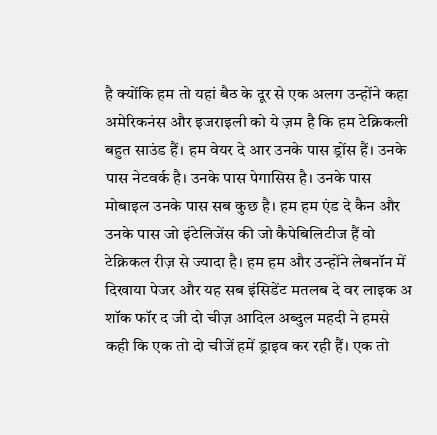है क्योंकि हम तो यहां बैठ के दूर से एक अलग उन्होंने कहा अमेरिकनंस और इजराइली को ये ज़म है कि हम टेक्निकली बहुत साउंड हैं। हम वेयर दे आर उनके पास ड्रोंस हैं। उनके पास नेटवर्क है। उनके पास पेगासिस है। उनके पास मोबाइल उनके पास सब कुछ है। हम हम एंड दे कैन और उनके पास जो इंटेलिजेंस की जो कैपेबिलिटीज हैं वो टेक्निकल रीज़ से ज्यादा है। हम हम और उन्होंने लेबनॉन में दिखाया पेजर और यह सब इंसिडेंट मतलब दे वर लाइक अ शॉक फॉर द जी दो चीज़ आदिल अब्दुल महदी ने हमसे कही कि एक तो दो चीजें हमें ड्राइव कर रही हैं। एक तो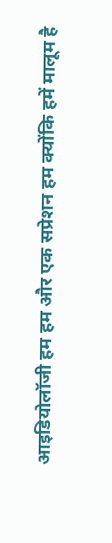आइडियोलॉजी हम हम और एक सप्रेशन हम क्योंकि हमें मालूम है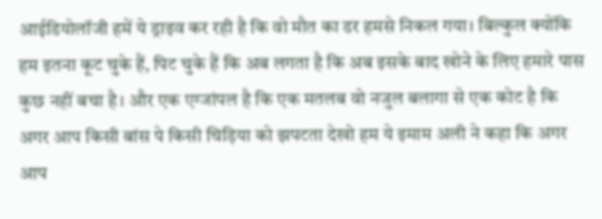आईडियोलॉजी हमें ये ड्राइव कर रही है कि वो मौत का डर हमसे निकल गया। बिल्कुल क्योंकि हम इतना कूट चुके हैं, पिट चुके हैं कि अब लगता है कि अब इसके बाद खोने के लिए हमारे पास कुछ नहीं बचा है। और एक एग्जांपल है कि एक मतलब वो नजुल बलागा से एक कोट है कि अगर आप किसी बांस पे किसी चिड़िया को झपटता देखो हम ये इमाम अली ने कहा कि अगर आप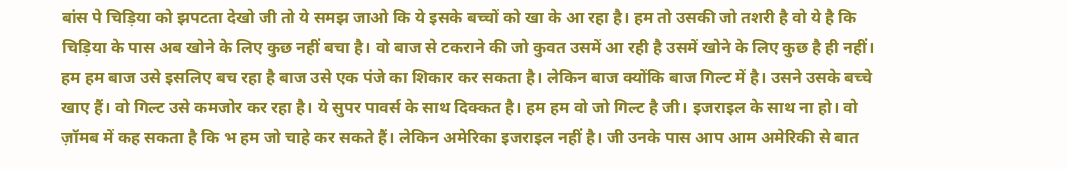बांस पे चिड़िया को झपटता देखो जी तो ये समझ जाओ कि ये इसके बच्चों को खा के आ रहा है। हम तो उसकी जो तशरी है वो ये है कि चिड़िया के पास अब खोने के लिए कुछ नहीं बचा है। वो बाज से टकराने की जो कुवत उसमें आ रही है उसमें खोने के लिए कुछ है ही नहीं। हम हम बाज उसे इसलिए बच रहा है बाज उसे एक पंजे का शिकार कर सकता है। लेकिन बाज क्योंकि बाज गिल्ट में है। उसने उसके बच्चे खाए हैं। वो गिल्ट उसे कमजोर कर रहा है। ये सुपर पावर्स के साथ दिक्कत है। हम हम वो जो गिल्ट है जी। इजराइल के साथ ना हो। वो ज़ॉमब में कह सकता है कि भ हम जो चाहे कर सकते हैं। लेकिन अमेरिका इजराइल नहीं है। जी उनके पास आप आम अमेरिकी से बात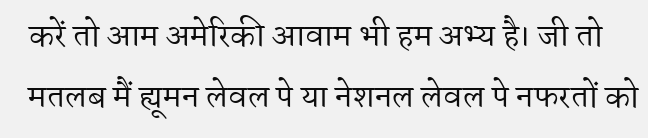करें तो आम अमेरिकी आवाम भी हम अभ्य है। जी तो मतलब मैं ह्यूमन लेवल पे या नेशनल लेवल पे नफरतों को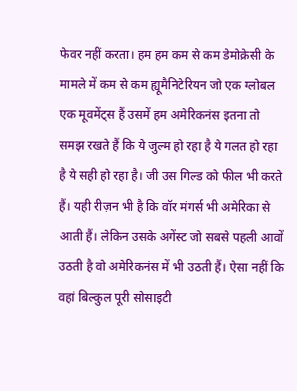फेवर नहीं करता। हम हम कम से कम डेमोक्रेसी के मामले में कम से कम ह्यूमैनिटेरियन जो एक ग्लोबल एक मूवमेंट्स हैं उसमें हम अमेरिकनंस इतना तो समझ रखते हैं कि ये जुल्म हो रहा है ये गलत हो रहा है ये सही हो रहा है। जी उस गिल्ड को फील भी करते हैं। यही रीज़न भी है कि वॉर मंगर्स भी अमेरिका से आती हैं। लेकिन उसके अगेंस्ट जो सबसे पहली आवों उठती है वो अमेरिकनंस में भी उठती हैं। ऐसा नहीं कि वहां बिल्कुल पूरी सोसाइटी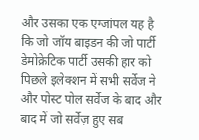और उसका एक एग्जांपल यह है कि जो जॉय बाइडन की जो पार्टी डेमोक्रेटिक पार्टी उसकी हार को पिछले इलेक्शन में सभी सर्वेज ने और पोस्ट पोल सर्वेज के बाद और बाद में जो सर्वेज़ हुए सब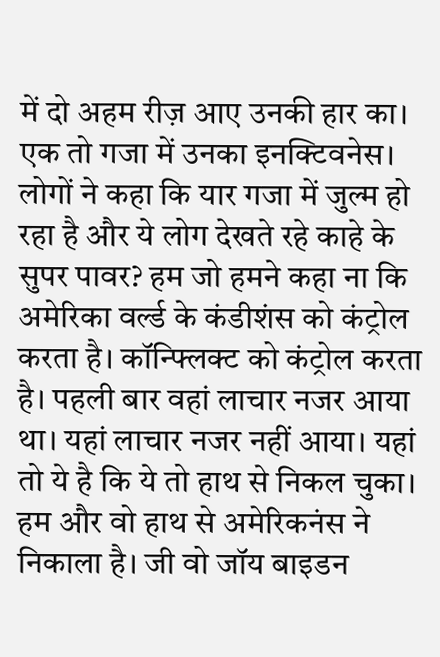में दो अहम रीज़ आए उनकी हार का। एक तो गजा में उनका इनक्टिवनेस। लोगों ने कहा कि यार गजा में जुल्म हो रहा है और ये लोग देखते रहे काहे के सुपर पावर? हम जो हमने कहा ना कि अमेरिका वर्ल्ड के कंडीशंस को कंट्रोल करता है। कॉन्फ्लिक्ट को कंट्रोल करता है। पहली बार वहां लाचार नजर आया था। यहां लाचार नजर नहीं आया। यहां तो ये है कि ये तो हाथ से निकल चुका। हम और वो हाथ से अमेरिकनंस ने निकाला है। जी वो जॉय बाइडन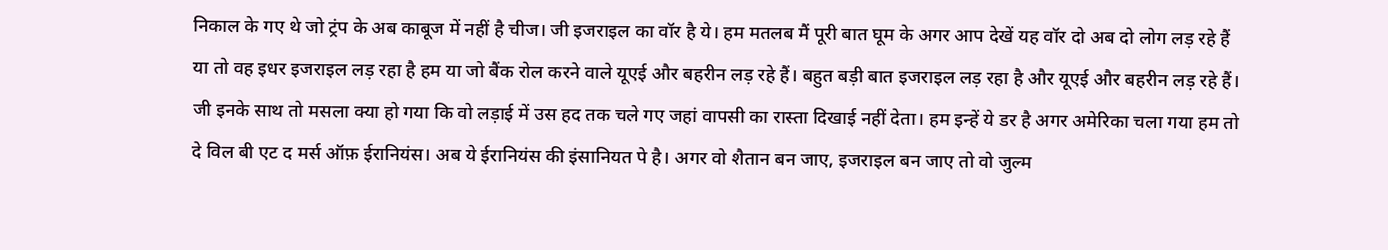निकाल के गए थे जो ट्रंप के अब काबूज में नहीं है चीज। जी इजराइल का वॉर है ये। हम मतलब मैं पूरी बात घूम के अगर आप देखें यह वॉर दो अब दो लोग लड़ रहे हैं या तो वह इधर इजराइल लड़ रहा है हम या जो बैंक रोल करने वाले यूएई और बहरीन लड़ रहे हैं। बहुत बड़ी बात इजराइल लड़ रहा है और यूएई और बहरीन लड़ रहे हैं। जी इनके साथ तो मसला क्या हो गया कि वो लड़ाई में उस हद तक चले गए जहां वापसी का रास्ता दिखाई नहीं देता। हम इन्हें ये डर है अगर अमेरिका चला गया हम तो दे विल बी एट द मर्स ऑफ़ ईरानियंस। अब ये ईरानियंस की इंसानियत पे है। अगर वो शैतान बन जाए, इजराइल बन जाए तो वो जुल्म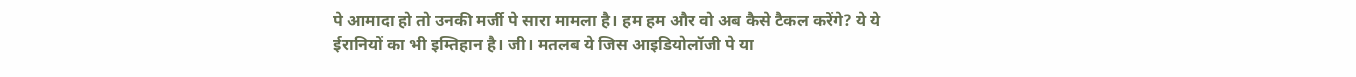पे आमादा हो तो उनकी मर्जी पे सारा मामला है। हम हम और वो अब कैसे टैकल करेंगे? ये ये ईरानियों का भी इम्तिहान है। जी। मतलब ये जिस आइडियोलॉजी पे या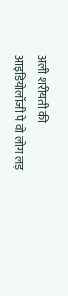अली शरीयती की आइडियोलॉजी पे वो लोग लड़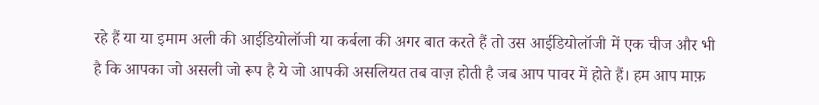रहे हैं या या इमाम अली की आईडियोलॉजी या कर्बला की अगर बात करते हैं तो उस आईडियोलॉजी में एक चीज और भी है कि आपका जो असली जो रूप है ये जो आपकी असलियत तब वाज़ होती है जब आप पावर में होते हैं। हम आप माफ़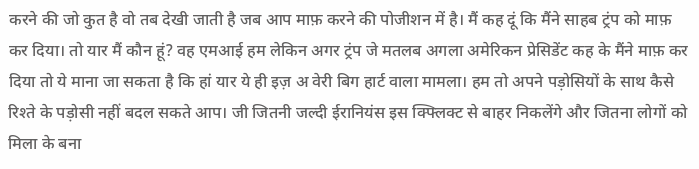करने की जो कुत है वो तब देखी जाती है जब आप माफ़ करने की पोजीशन में है। मैं कह दूं कि मैंने साहब ट्रंप को माफ़ कर दिया। तो यार मैं कौन हूं? वह एमआई हम लेकिन अगर ट्रंप जे मतलब अगला अमेरिकन प्रेसिडेंट कह के मैंने माफ़ कर दिया तो ये माना जा सकता है कि हां यार ये ही इज़ अ वेरी बिग हार्ट वाला मामला। हम तो अपने पड़ोसियों के साथ कैसे रिश्ते के पड़ोसी नहीं बदल सकते आप। जी जितनी जल्दी ईरानियंस इस क्फ्लिक्ट से बाहर निकलेंगे और जितना लोगों को मिला के बना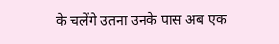के चलेंगे उतना उनके पास अब एक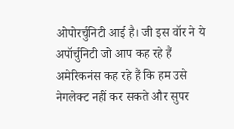ओपोरर्चुनिटी आई है। जी इस वॉर ने ये अपॉर्चुनिटी जो आप कह रहे हैं अमेरिकनंस कह रहे हैं कि हम उसे नेगलेक्ट नहीं कर सकते और सुपर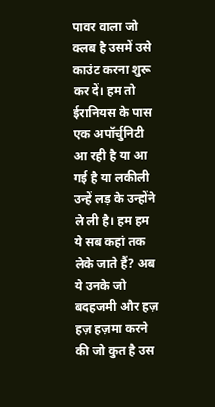पावर वाला जो क्लब है उसमें उसे काउंट करना शुरू कर दें। हम तो ईरानियस के पास एक अपॉर्चुनिटी आ रही है या आ गई है या लकीली उन्हें लड़ के उन्होंने ले ली है। हम हम ये सब कहां तक लेके जाते हैं? अब ये उनके जो बदहजमी और हज़ हज़ हज़मा करने की जो कुत है उस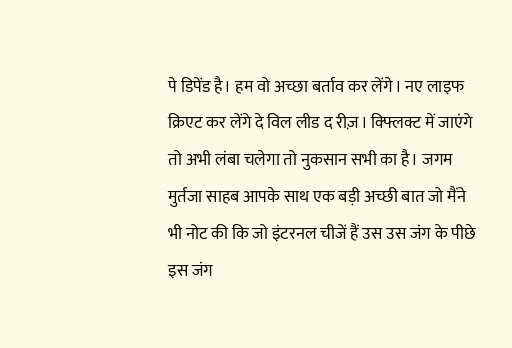पे डिपेंड है। हम वो अच्छा बर्ताव कर लेंगे। नए लाइफ क्रिएट कर लेंगे दे विल लीड द रीज़। क्फ्लिक्ट में जाएंगे तो अभी लंबा चलेगा तो नुकसान सभी का है। जगम मुर्तजा साहब आपके साथ एक बड़ी अच्छी बात जो मैंने भी नोट की कि जो इंटरनल चीजें हैं उस उस जंग के पीछे इस जंग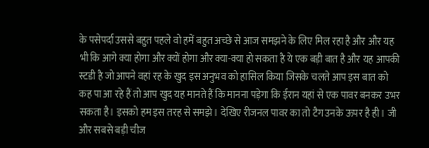के पसेपर्दा उससे बहुत पहले वो हमें बहुत अच्छे से आज समझने के लिए मिल रहा है और और यह भी कि आगे क्या होगा और क्यों होगा और क्या-क्या हो सकता है ये एक बड़ी बात है और यह आपकी स्टडी है जो आपने वहां रह के खुद इस अनुभव को हासिल किया जिसके चलते आप इस बात को कह पा आ रहे हैं तो आप खुद यह मानते हैं कि मानना पड़ेगा कि ईरान यहां से एक पावर बनकर उभर सकता है। इसको हम इस तरह से समझे। देखिए रीजनल पावर का तो टैग उनके ऊपर है ही। जी और सबसे बड़ी चीज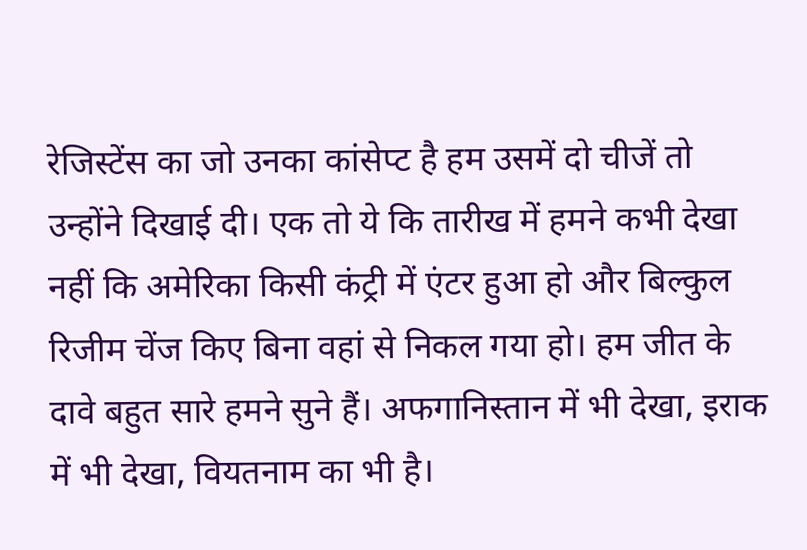रेजिस्टेंस का जो उनका कांसेप्ट है हम उसमें दो चीजें तो उन्होंने दिखाई दी। एक तो ये कि तारीख में हमने कभी देखा नहीं कि अमेरिका किसी कंट्री में एंटर हुआ हो और बिल्कुल रिजीम चेंज किए बिना वहां से निकल गया हो। हम जीत के दावे बहुत सारे हमने सुने हैं। अफगानिस्तान में भी देखा, इराक में भी देखा, वियतनाम का भी है।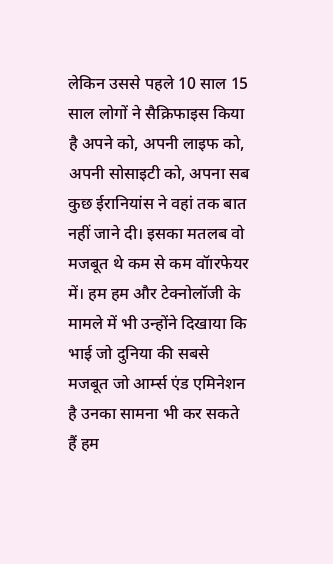लेकिन उससे पहले 10 साल 15 साल लोगों ने सैक्रिफाइस किया है अपने को, अपनी लाइफ को, अपनी सोसाइटी को, अपना सब कुछ ईरानियांस ने वहां तक बात नहीं जाने दी। इसका मतलब वो मजबूत थे कम से कम वॉारफेयर में। हम हम और टेक्नोलॉजी के मामले में भी उन्होंने दिखाया कि भाई जो दुनिया की सबसे मजबूत जो आर्म्स एंड एमिनेशन है उनका सामना भी कर सकते हैं हम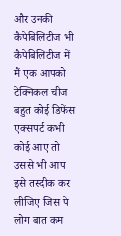और उनकी कैपेबिलिटीज भी कैपेबिलिटीज में मैं एक आपको टेक्निकल चीज बहुत कोई डिफेंस एक्सपर्ट कभी कोई आए तो उससे भी आप इसे तस्दीक कर लीजिए जिस पे लोग बात कम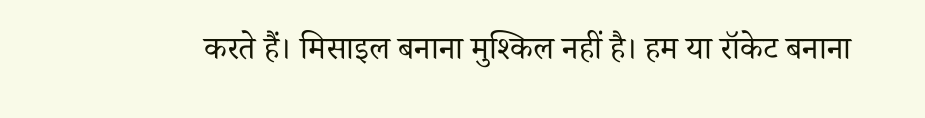करते हैं। मिसाइल बनाना मुश्किल नहीं है। हम या रॉकेट बनाना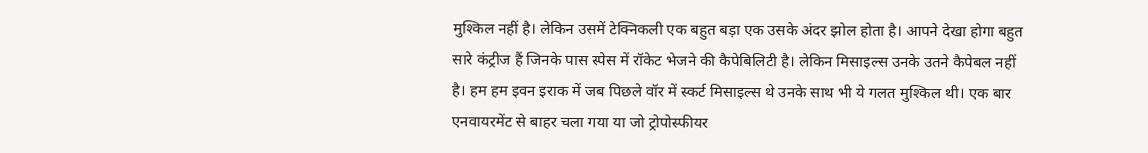मुश्किल नहीं है। लेकिन उसमें टेक्निकली एक बहुत बड़ा एक उसके अंदर झोल होता है। आपने देखा होगा बहुत सारे कंट्रीज हैं जिनके पास स्पेस में रॉकेट भेजने की कैपेबिलिटी है। लेकिन मिसाइल्स उनके उतने कैपेबल नहीं है। हम हम इवन इराक में जब पिछले वॉर में स्कर्ट मिसाइल्स थे उनके साथ भी ये गलत मुश्किल थी। एक बार एनवायरमेंट से बाहर चला गया या जो ट्रोपोस्फीयर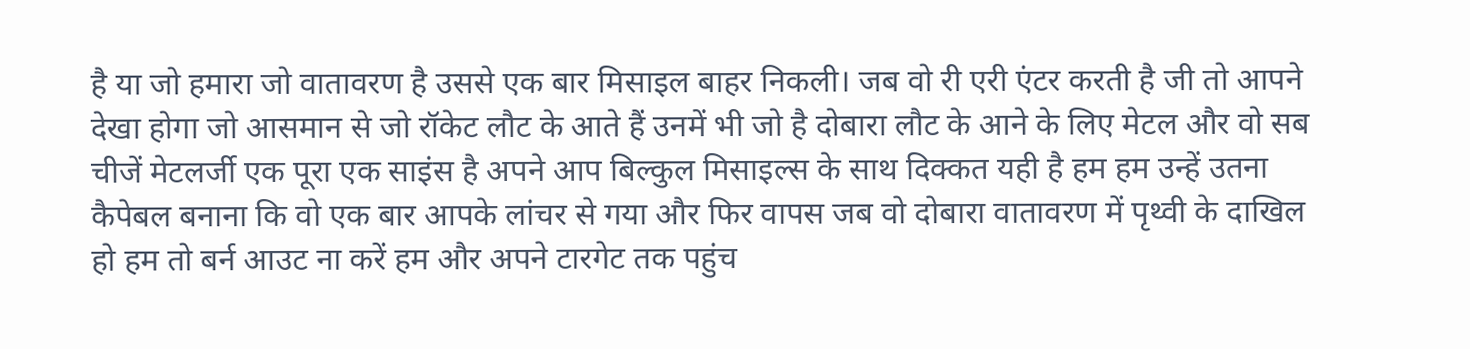है या जो हमारा जो वातावरण है उससे एक बार मिसाइल बाहर निकली। जब वो री एरी एंटर करती है जी तो आपने देखा होगा जो आसमान से जो रॉकेट लौट के आते हैं उनमें भी जो है दोबारा लौट के आने के लिए मेटल और वो सब चीजें मेटलर्जी एक पूरा एक साइंस है अपने आप बिल्कुल मिसाइल्स के साथ दिक्कत यही है हम हम उन्हें उतना कैपेबल बनाना कि वो एक बार आपके लांचर से गया और फिर वापस जब वो दोबारा वातावरण में पृथ्वी के दाखिल हो हम तो बर्न आउट ना करें हम और अपने टारगेट तक पहुंच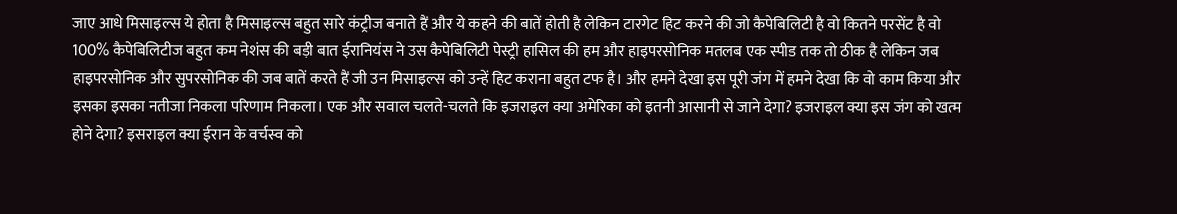जाए आधे मिसाइल्स ये होता है मिसाइल्स बहुत सारे कंट्रीज बनाते हैं और ये कहने की बातें होती है लेकिन टारगेट हिट करने की जो कैपेबिलिटी है वो कितने परसेंट है वो 100% कैपेबिलिटीज बहुत कम नेशंस की बड़ी बात ईरानियंस ने उस कैपेबिलिटी पेस्ट्री हासिल की हम और हाइपरसोनिक मतलब एक स्पीड तक तो ठीक है लेकिन जब हाइपरसोनिक और सुपरसोनिक की जब बातें करते हैं जी उन मिसाइल्स को उन्हें हिट कराना बहुत टफ है। और हमने देखा इस पूरी जंग में हमने देखा कि वो काम किया और इसका इसका नतीजा निकला परिणाम निकला। एक और सवाल चलते-चलते कि इजराइल क्या अमेरिका को इतनी आसानी से जाने देगा? इजराइल क्या इस जंग को खत्म होने देगा? इसराइल क्या ईरान के वर्चस्व को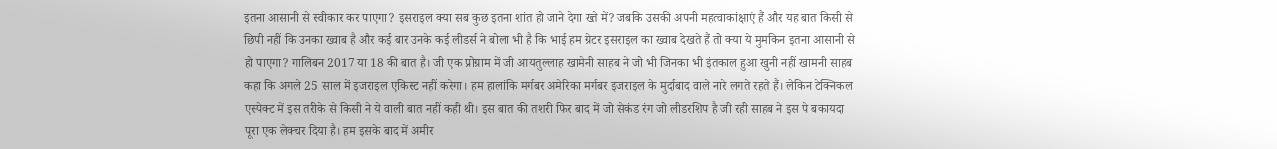इतना आसानी से स्वीकार कर पाएगा? इसराइल क्या सब कुछ इतना शांत हो जाने देगा ख्ते में? जबकि उसकी अपनी महत्वाकांक्षाएं हैं और यह बात किसी से छिपी नहीं कि उनका ख्वाब है और कई बार उनके कई लीडर्स ने बोला भी है कि भाई हम ग्रेटर इसराइल का ख्वाब देखते हैं तो क्या ये मुमकिन इतना आसानी से हो पाएगा? गालिबन 2017 या 18 की बात है। जी एक प्रोग्राम में जी आयतुल्लाह खामेनी साहब ने जो भी जिनका भी इंतकाल हुआ खुनी नहीं खामनी साहब कहा कि अगले 25 साल में इजराइल एकिस्ट नहीं करेगा। हम हालांकि मर्गबर अमेरिका मर्गबर इजराइल के मुर्दाबाद वाले नारे लगते रहते हैं। लेकिन टेक्निकल एस्पेक्ट में इस तरीके से किसी ने ये वाली बात नहीं कही थी। इस बात की तशरी फिर बाद में जो सेकंड रंग जो लीडरशिप है जी रही साहब ने इस पे बकायदा पूरा एक लेक्चर दिया है। हम इसके बाद में अमीर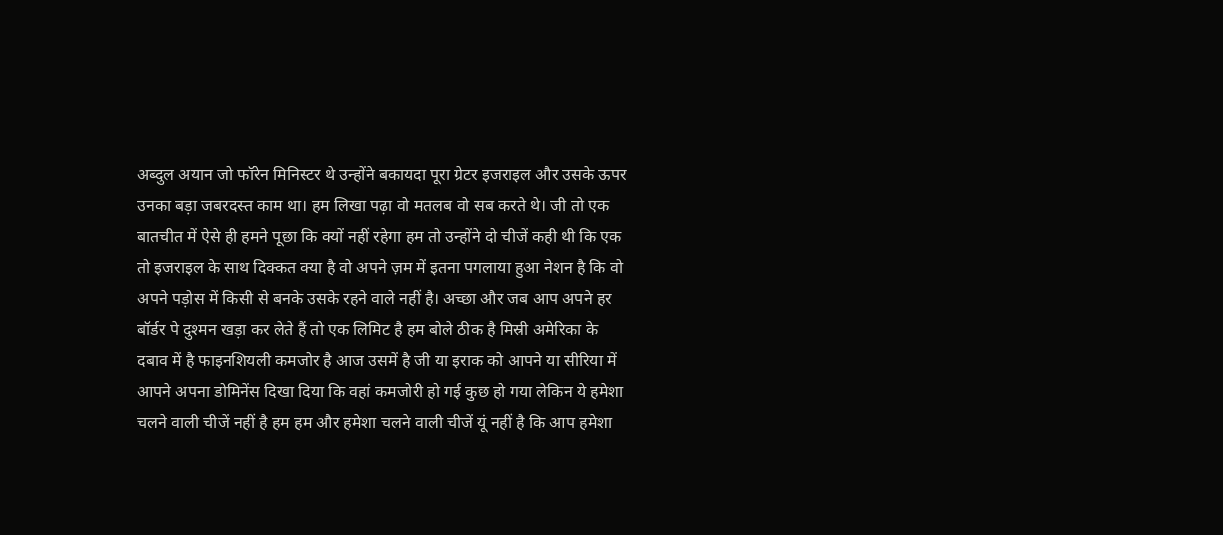अब्दुल अयान जो फॉरेन मिनिस्टर थे उन्होंने बकायदा पूरा ग्रेटर इजराइल और उसके ऊपर उनका बड़ा जबरदस्त काम था। हम लिखा पढ़ा वो मतलब वो सब करते थे। जी तो एक बातचीत में ऐसे ही हमने पूछा कि क्यों नहीं रहेगा हम तो उन्होंने दो चीजें कही थी कि एक तो इजराइल के साथ दिक्कत क्या है वो अपने ज़म में इतना पगलाया हुआ नेशन है कि वो अपने पड़ोस में किसी से बनके उसके रहने वाले नहीं है। अच्छा और जब आप अपने हर बॉर्डर पे दुश्मन खड़ा कर लेते हैं तो एक लिमिट है हम बोले ठीक है मिस्री अमेरिका के दबाव में है फाइनशियली कमजोर है आज उसमें है जी या इराक को आपने या सीरिया में आपने अपना डोमिनेंस दिखा दिया कि वहां कमजोरी हो गई कुछ हो गया लेकिन ये हमेशा चलने वाली चीजें नहीं है हम हम और हमेशा चलने वाली चीजें यूं नहीं है कि आप हमेशा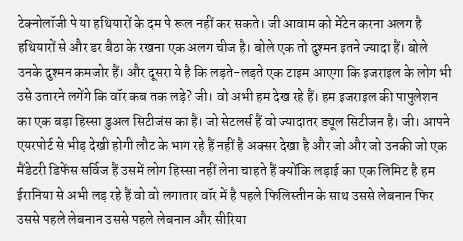टेक्नोलॉजी पे या हथियारों के दम पे रूल नहीं कर सकते। जी आवाम को मेंटेन करना अलग है हथियारों से और डर बैठा के रखना एक अलग चीज है। बोले एक तो दुश्मन इतने ज्यादा हैं। बोले उनके दुश्मन कमजोर हैं। और दूसरा ये है कि लड़ते-लड़ते एक टाइम आएगा कि इजराइल के लोग भी उसे उतारने लगेंगे कि वॉर कब तक लड़े? जी। वो अभी हम देख रहे हैं। हम इजराइल की पापुलेशन का एक बड़ा हिस्सा डुअल सिटीजंस का है। जो सेटलर्स हैं वो ज्यादातर ड्यूल सिटीजन है। जी। आपने एयरपोर्ट से भीड़ देखी होगी लौट के भाग रहे हैं नहीं है अक्सर देखा है और जो और जो उनकी जो एक मैंडेटरी डिफेंस सर्विज हैं उसमें लोग हिस्सा नहीं लेना चाहते हैं क्योंकि लड़ाई का एक लिमिट है हम ईरानिया से अभी लड़ रहे हैं वो वो लगातार वॉर में है पहले फिलिस्तीन के साथ उससे लेबनान फिर उससे पहले लेबनान उससे पहले लेबनान और सीरिया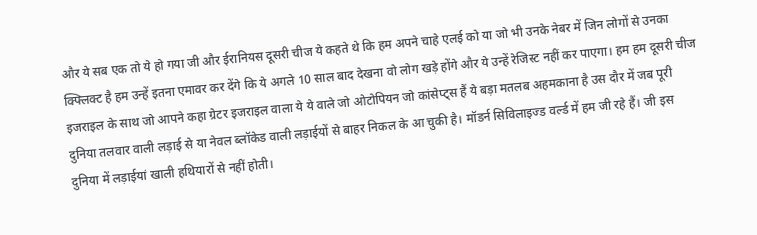और ये सब एक तो ये हो गया जी और ईरानियस दूसरी चीज ये कहते थे कि हम अपने चाहे एलई को या जो भी उनके नेबर में जिन लोगों से उनका क्फ्लिक्ट है हम उन्हें इतना एमावर कर देंगे कि ये अगले 10 साल बाद देखना वो लोग खड़े होंगे और ये उन्हें रेजिस्ट नहीं कर पाएगा। हम हम दूसरी चीज इजराइल के साथ जो आपने कहा ग्रेटर इजराइल वाला ये ये वाले जो ओटोपियन जो कांसेप्ट्स हैं ये बड़ा मतलब अहमकाना है उस दौर में जब पूरी दुनिया तलवार वाली लड़ाई से या नेवल ब्लॉकेड वाली लड़ाईयों से बाहर निकल के आ चुकी है। मॉडर्न सिविलाइज्ड वर्ल्ड में हम जी रहे हैं। जी इस दुनिया में लड़ाईयां खाली हथियारों से नहीं होती।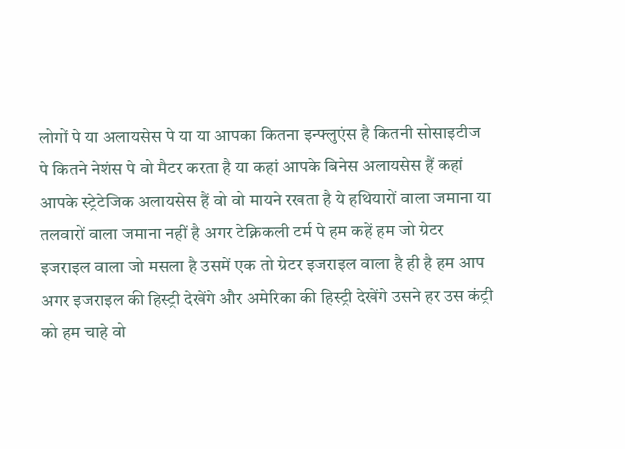लोगों पे या अलायसेस पे या या आपका कितना इन्फ्लुएंस है कितनी सोसाइटीज पे कितने नेशंस पे वो मैटर करता है या कहां आपके बिनेस अलायसेस हैं कहां आपके स्ट्रेटेजिक अलायसेस हैं वो वो मायने रखता है ये हथियारों वाला जमाना या तलवारों वाला जमाना नहीं है अगर टेक्निकली टर्म पे हम कहें हम जो ग्रेटर इजराइल वाला जो मसला है उसमें एक तो ग्रेटर इजराइल वाला है ही है हम आप अगर इजराइल की हिस्ट्री देखेंगे और अमेरिका की हिस्ट्री देखेंगे उसने हर उस कंट्री को हम चाहे वो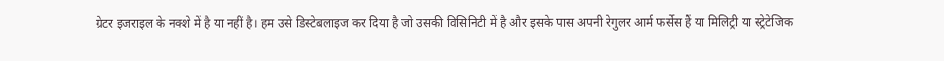ग्रेटर इजराइल के नक्शे में है या नहीं है। हम उसे डिस्टेबलाइज कर दिया है जो उसकी विसिनिटी में है और इसके पास अपनी रेगुलर आर्म फर्सेस हैं या मिलिट्री या स्ट्रेटेजिक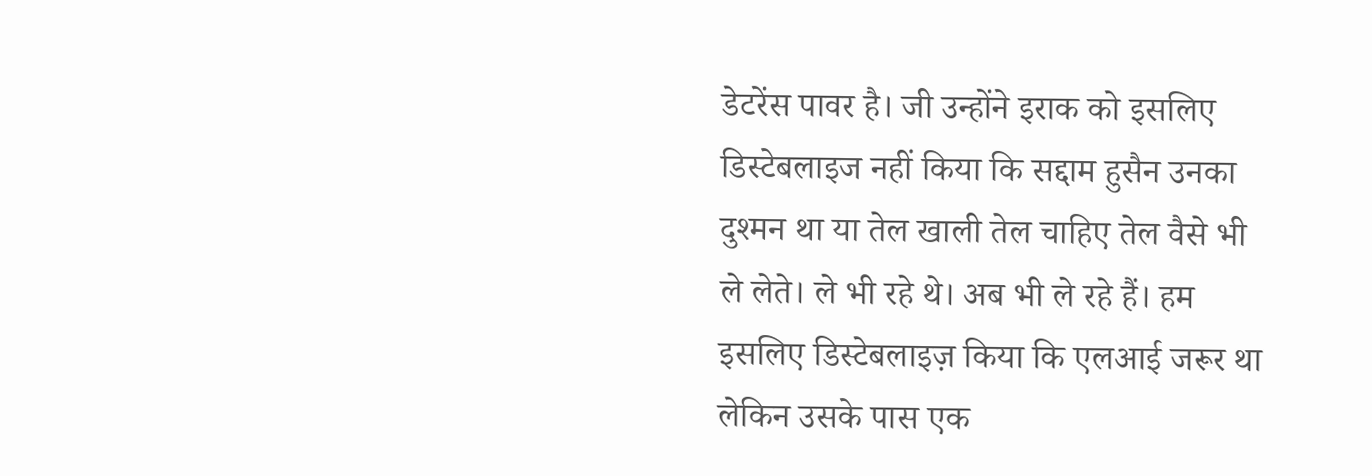डेटरेंस पावर है। जी उन्होंने इराक को इसलिए डिस्टेबलाइज नहीं किया कि सद्दाम हुसैन उनका दुश्मन था या तेल खाली तेल चाहिए तेल वैसे भी ले लेते। ले भी रहे थे। अब भी ले रहे हैं। हम इसलिए डिस्टेबलाइज़ किया कि एलआई जरूर था लेकिन उसके पास एक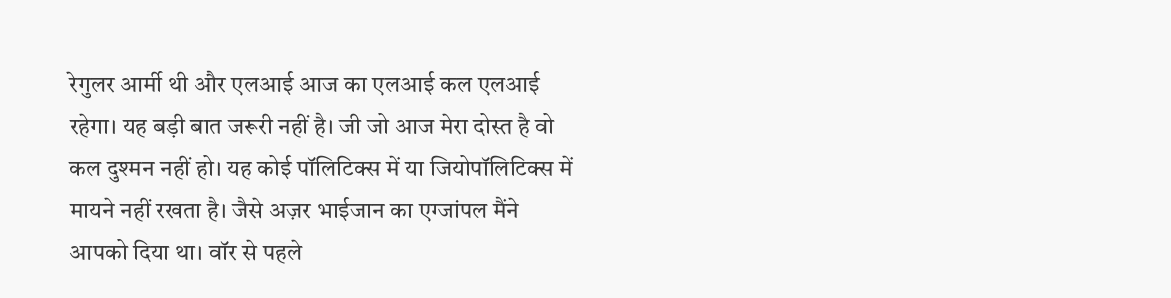रेगुलर आर्मी थी और एलआई आज का एलआई कल एलआई रहेगा। यह बड़ी बात जरूरी नहीं है। जी जो आज मेरा दोस्त है वो कल दुश्मन नहीं हो। यह कोई पॉलिटिक्स में या जियोपॉलिटिक्स में मायने नहीं रखता है। जैसे अज़र भाईजान का एग्जांपल मैंने आपको दिया था। वॉर से पहले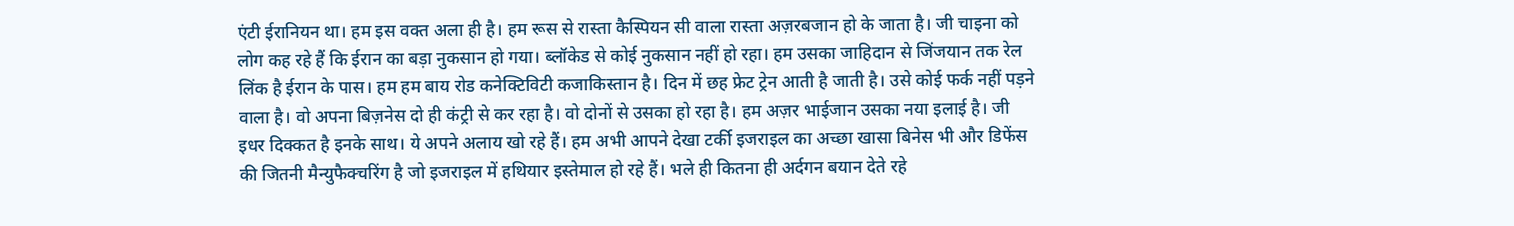एंटी ईरानियन था। हम इस वक्त अला ही है। हम रूस से रास्ता कैस्पियन सी वाला रास्ता अज़रबजान हो के जाता है। जी चाइना को लोग कह रहे हैं कि ईरान का बड़ा नुकसान हो गया। ब्लॉकेड से कोई नुकसान नहीं हो रहा। हम उसका जाहिदान से जिंजयान तक रेल लिंक है ईरान के पास। हम हम बाय रोड कनेक्टिविटी कजाकिस्तान है। दिन में छह फ्रेट ट्रेन आती है जाती है। उसे कोई फर्क नहीं पड़ने वाला है। वो अपना बिज़नेस दो ही कंट्री से कर रहा है। वो दोनों से उसका हो रहा है। हम अज़र भाईजान उसका नया इलाई है। जी इधर दिक्कत है इनके साथ। ये अपने अलाय खो रहे हैं। हम अभी आपने देखा टर्की इजराइल का अच्छा खासा बिनेस भी और डिफेंस की जितनी मैन्युफैक्चरिंग है जो इजराइल में हथियार इस्तेमाल हो रहे हैं। भले ही कितना ही अर्दगन बयान देते रहे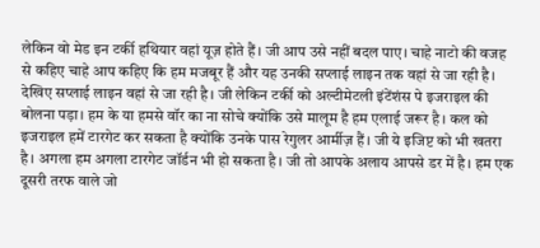लेकिन वो मेड इन टर्की हथियार वहां यूज़ होते हैं। जी आप उसे नहीं बदल पाए। चाहे नाटो की वजह से कहिए चाहे आप कहिए कि हम मजबूर हैं और यह उनकी सप्लाई लाइन तक वहां से जा रही है। देखिए सप्लाई लाइन वहां से जा रही है। जी लेकिन टर्की को अल्टीमेटली इंटेंशंस पे इजराइल की बोलना पड़ा। हम के या हमसे वॉर का ना सोचे क्योंकि उसे मालूम है हम एलाई जरूर है। कल को इजराइल हमें टारगेट कर सकता है क्योंकि उनके पास रेगुलर आर्मीज़ हैं। जी ये इजिप्ट को भी खतरा है। अगला हम अगला टारगेट जॉर्डन भी हो सकता है। जी तो आपके अलाय आपसे डर में है। हम एक दूसरी तरफ वाले जो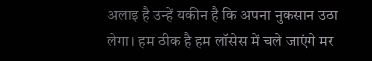अलाइ है उन्हें यकीन है कि अपना नुकसान उठा लेगा। हम ठीक है हम लॉसेस में चले जाएंगे मर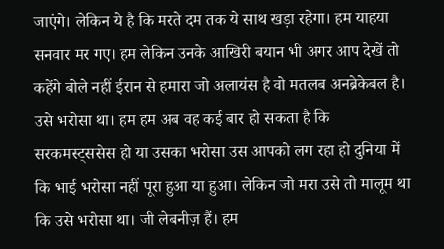जाएंगे। लेकिन ये है कि मरते दम तक ये साथ खड़ा रहेगा। हम याहया सनवार मर गए। हम लेकिन उनके आखिरी बयान भी अगर आप देखें तो कहेंगे बोले नहीं ईरान से हमारा जो अलायंस है वो मतलब अनब्रेकेबल है। उसे भरोसा था। हम हम अब वह कई बार हो सकता है कि सरकमस्ट्ससेस हो या उसका भरोसा उस आपको लग रहा हो दुनिया में कि भाई भरोसा नहीं पूरा हुआ या हुआ। लेकिन जो मरा उसे तो मालूम था कि उसे भरोसा था। जी लेबनीज़ हैं। हम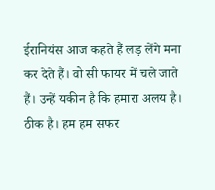ईरानियंस आज कहते हैं लड़ लेंगे मना कर देते हैं। वो सी फायर में चले जाते हैं। उन्हें यकीन है कि हमारा अलय है। ठीक है। हम हम सफर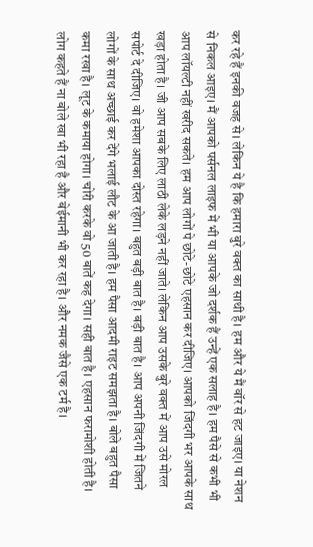कर रहे हैं इनकी वजह से। लेकिन ये है कि हमारा बुरे वक्त का साथी है। हम और ये मैं वॉर से हट जाइए। या नेशन से निकल आइए। मैं आपको पर्सनल लाइफ में भी या आपके जो दर्शक हैं उन्हें एक सलाह है। हम पैसे से कभी भी आप लॉयल्टी नहीं खरीद सकते। हम आप लोगों पे छोटे-छोटे एहसान कर दीजिए। आपको जिंदगी भर आपके साथ खड़ा होता है। जी आप सबके लिए लाठी लेके लड़ने नहीं जाते। लेकिन आप उसके बुरे वक्त में आप उसे मोरल सपोर्ट दे दीजिए। वो हमेशा आपका दोस्त रहेगा। बहुत बड़ी बात है। बड़ी बात है। आप अपनी जिंदगी में जितने लोगों के साथ अच्छाई कर देंगे भलाई लौट के आ जाती है। हम पैसा आदमी राइट समझता है। बोले बहुत पैसा कमा रखा है। लूट के कमाया होगा। चोरी करके वो 50 बातें कह देगा। सही बात है। एहसान फरामोशी होती है। लोग कहते हैं ना बोले खा भी रहा है और बेईमानी भी कर रहा है। और नमक जैसे एक टर्म है।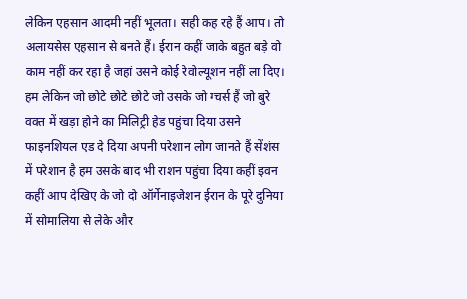लेकिन एहसान आदमी नहीं भूलता। सही कह रहे हैं आप। तो अलायसेस एहसान से बनते हैं। ईरान कहीं जाके बहुत बड़े वो काम नहीं कर रहा है जहां उसने कोई रेवोल्यूशन नहीं ला दिए। हम लेकिन जो छोटे छोटे छोटे जो उसके जो ग्चर्स हैं जो बुरे वक्त में खड़ा होने का मिलिट्री हेड पहुंचा दिया उसने फाइनशियल एड दे दिया अपनी परेशान लोग जानते हैं सेंशंस में परेशान है हम उसके बाद भी राशन पहुंचा दिया कहीं इवन कहीं आप देखिए के जो दो ऑर्गेनाइजेशन ईरान के पूरे दुनिया में सोमालिया से लेके और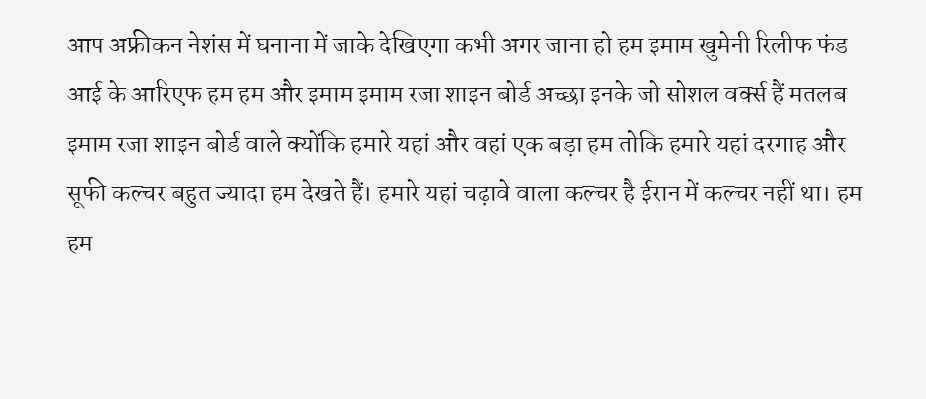आप अफ्रीकन नेशंस में घनाना में जाके देखिएगा कभी अगर जाना हो हम इमाम खुमेनी रिलीफ फंड आई के आरिएफ हम हम और इमाम इमाम रजा शाइन बोर्ड अच्छा इनके जो सोशल वर्क्स हैं मतलब इमाम रजा शाइन बोर्ड वाले क्योंकि हमारे यहां और वहां एक बड़ा हम तोकि हमारे यहां दरगाह और सूफी कल्चर बहुत ज्यादा हम देखते हैं। हमारे यहां चढ़ावे वाला कल्चर है ईरान में कल्चर नहीं था। हम हम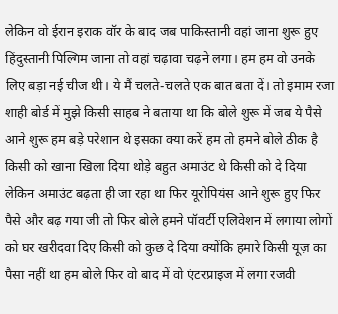लेकिन वो ईरान इराक वॉर के बाद जब पाकिस्तानी वहां जाना शुरू हुए हिंदुस्तानी पिल्गिम जाना तो वहां चढ़ावा चढ़ने लगा। हम हम वो उनके लिए बड़ा नई चीज थी। ये मैं चलते-चलते एक बात बता दें। तो इमाम रजा शाही बोर्ड में मुझे किसी साहब ने बताया था कि बोले शुरू में जब ये पैसे आने शुरू हम बड़े परेशान थे इसका क्या करें हम तो हमने बोले ठीक है किसी को खाना खिला दिया थोड़े बहुत अमाउंट थे किसी को दे दिया लेकिन अमाउंट बढ़ता ही जा रहा था फिर यूरोपियंस आने शुरू हुए फिर पैसे और बढ़ गया जी तो फिर बोले हमने पॉवर्टी एलिवेशन में लगाया लोगों को घर खरीदवा दिए किसी को कुछ दे दिया क्योंकि हमारे किसी यूज़ का पैसा नहीं था हम बोले फिर वो बाद में वो एंटरप्राइज में लगा रजवी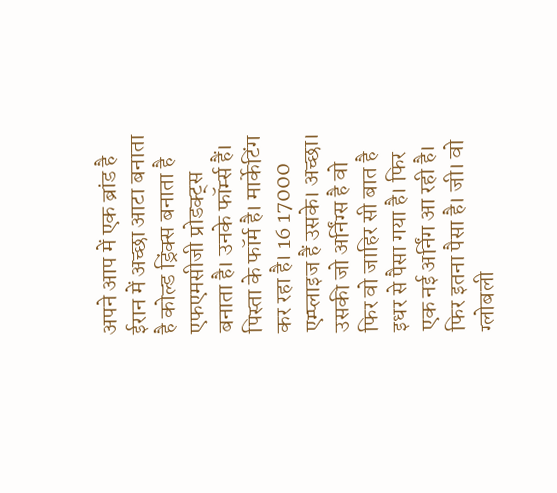अपने आप में एक ब्रांड है ईरान में अच्छा आटा बनाता है कोल्ड ड्रिंक्स बनाता है एफएमसीजी प्रोडक्ट्स बनाता है। उनके फॉर्म्स हैं। पिस्ता के फॉर्म है। मार्केटिंग कर रहा है। 16 17000 एम्प्लाइज हैं उसके। अच्छा। उसकी जो अर्निंग्स है वो फिर वो जाहिर सी बात है इधर से पैसा गया है। फिर एक नई अर्निंग आ रही है। फिर इतना पैसा है। जी। वो ग्लोबली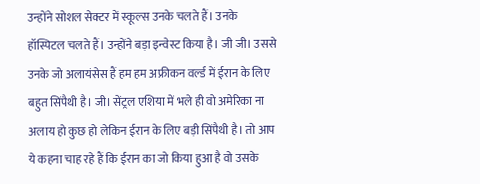उन्होंने सोशल सेक्टर में स्कूल्स उनके चलते हैं। उनके हॉस्पिटल चलते हैं। उन्होंने बड़ा इन्वेस्ट किया है। जी जी। उससे उनके जो अलायंसेस हैं हम हम अफ्रीकन वर्ल्ड में ईरान के लिए बहुत सिंपैथी है। जी। सेंट्रल एशिया में भले ही वो अमेरिका ना अलाय हो कुछ हो लेकिन ईरान के लिए बड़ी सिंपैथी है। तो आप ये कहना चाह रहे हैं कि ईरान का जो किया हुआ है वो उसके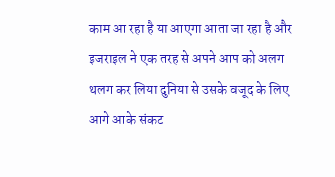काम आ रहा है या आएगा आता जा रहा है और इजराइल ने एक तरह से अपने आप को अलग थलग कर लिया दुनिया से उसके वजूद के लिए आगे आके संकट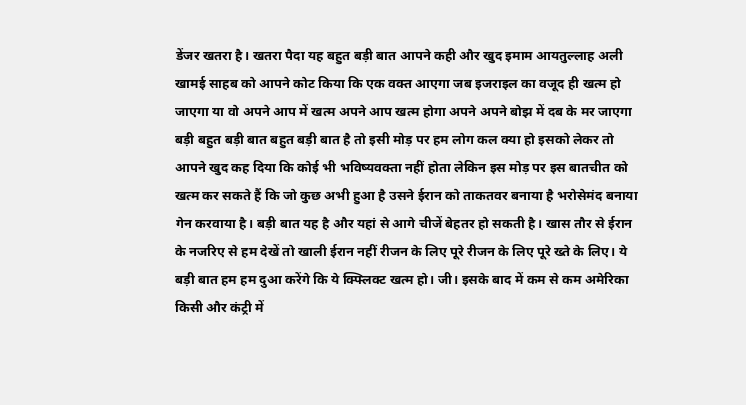डेंजर खतरा है। खतरा पैदा यह बहुत बड़ी बात आपने कही और खुद इमाम आयतुल्लाह अली खामई साहब को आपने कोट किया कि एक वक्त आएगा जब इजराइल का वजूद ही खत्म हो जाएगा या वो अपने आप में खत्म अपने आप खत्म होगा अपने अपने बोझ में दब के मर जाएगा बड़ी बहुत बड़ी बात बहुत बड़ी बात है तो इसी मोड़ पर हम लोग कल क्या हो इसको लेकर तो आपने खुद कह दिया कि कोई भी भविष्यवक्ता नहीं होता लेकिन इस मोड़ पर इस बातचीत को खत्म कर सकते हैं कि जो कुछ अभी हुआ है उसने ईरान को ताकतवर बनाया है भरोसेमंद बनाया गेन करवाया है। बड़ी बात यह है और यहां से आगे चीजें बेहतर हो सकती है। खास तौर से ईरान के नजरिए से हम देखें तो खाली ईरान नहीं रीजन के लिए पूरे रीजन के लिए पूरे ख्ते के लिए। ये बड़ी बात हम हम दुआ करेंगे कि ये क्फ्लिक्ट खत्म हो। जी। इसके बाद में कम से कम अमेरिका किसी और कंट्री में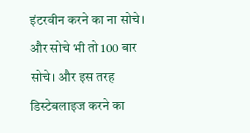इंटरवीन करने का ना सोचे। और सोचे भी तो 100 बार सोचे। और इस तरह डिस्टेबलाइज करने का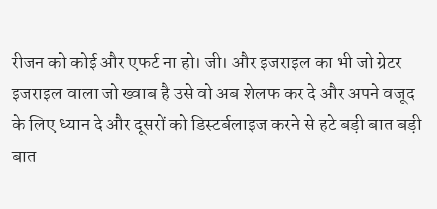रीजन को कोई और एफर्ट ना हो। जी। और इजराइल का भी जो ग्रेटर इजराइल वाला जो ख्वाब है उसे वो अब शेलफ कर दे और अपने वजूद के लिए ध्यान दे और दूसरों को डिस्टर्बलाइज करने से हटे बड़ी बात बड़ी बात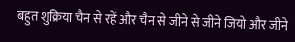बहुत शुक्रिया चैन से रहें और चैन से जीने से जीने जियो और जीने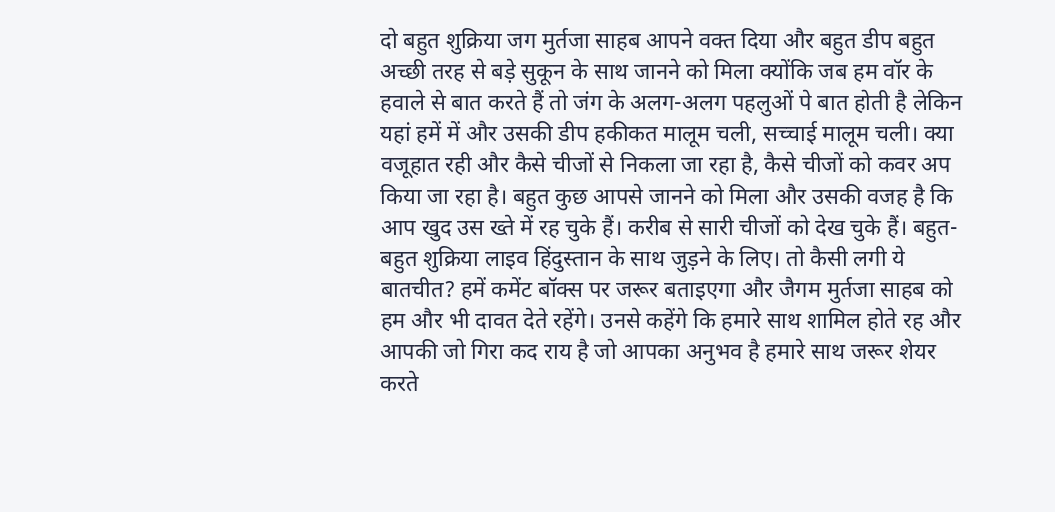दो बहुत शुक्रिया जग मुर्तजा साहब आपने वक्त दिया और बहुत डीप बहुत अच्छी तरह से बड़े सुकून के साथ जानने को मिला क्योंकि जब हम वॉर के हवाले से बात करते हैं तो जंग के अलग-अलग पहलुओं पे बात होती है लेकिन यहां हमें में और उसकी डीप हकीकत मालूम चली, सच्चाई मालूम चली। क्या वजूहात रही और कैसे चीजों से निकला जा रहा है, कैसे चीजों को कवर अप किया जा रहा है। बहुत कुछ आपसे जानने को मिला और उसकी वजह है कि आप खुद उस ख्ते में रह चुके हैं। करीब से सारी चीजों को देख चुके हैं। बहुत-बहुत शुक्रिया लाइव हिंदुस्तान के साथ जुड़ने के लिए। तो कैसी लगी ये बातचीत? हमें कमेंट बॉक्स पर जरूर बताइएगा और जैगम मुर्तजा साहब को हम और भी दावत देते रहेंगे। उनसे कहेंगे कि हमारे साथ शामिल होते रह और आपकी जो गिरा कद राय है जो आपका अनुभव है हमारे साथ जरूर शेयर करते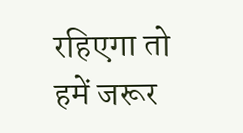रहिएगा तो हमें जरूर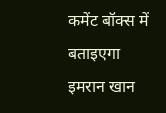कमेंट बॉक्स में बताइएगा इमरान खान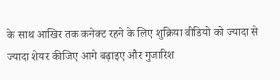के साथ आखिर तक कनेक्ट रहने के लिए शुक्रिया वीडियो को ज्यादा से ज्यादा शेयर कीजिए आगे बढ़ाइए और गुजारिश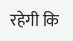रहेगी कि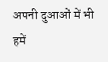अपनी दुआओं में भी हमें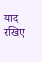याद रखिए